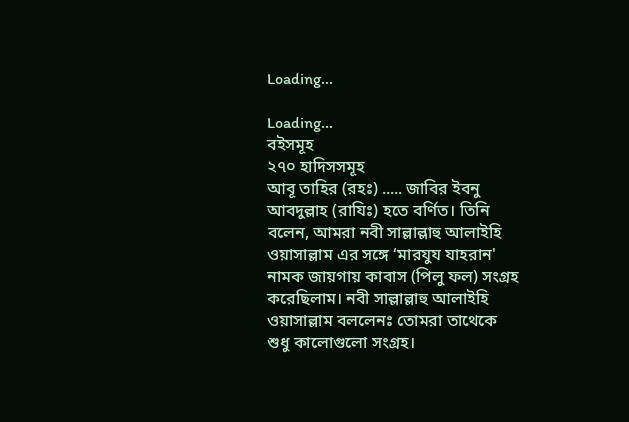Loading...

Loading...
বইসমূহ
২৭০ হাদিসসমূহ
আবূ তাহির (রহঃ) ..... জাবির ইবনু আবদুল্লাহ (রাযিঃ) হতে বর্ণিত। তিনি বলেন, আমরা নবী সাল্লাল্লাহু আলাইহি ওয়াসাল্লাম এর সঙ্গে ‘মারযুয যাহরান' নামক জায়গায় কাবাস (পিলু ফল) সংগ্রহ করেছিলাম। নবী সাল্লাল্লাহু আলাইহি ওয়াসাল্লাম বললেনঃ তোমরা তাথেকে শুধু কালোগুলো সংগ্রহ।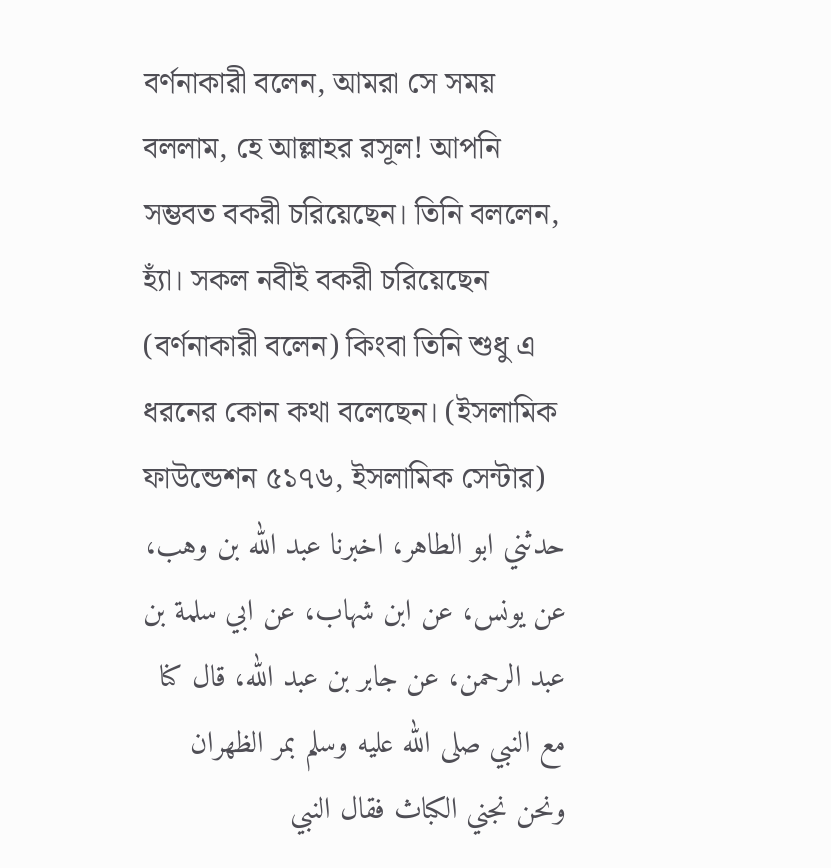বর্ণনাকারী বলেন, আমরা সে সময় বললাম, হে আল্লাহর রসূল! আপনি সম্ভবত বকরী চরিয়েছেন। তিনি বললেন, হ্যাঁ। সকল নবীই বকরী চরিয়েছেন (বর্ণনাকারী বলেন) কিংবা তিনি শুধু এ ধরনের কোন কথা বলেছেন। (ইসলামিক ফাউন্ডেশন ৫১৭৬, ইসলামিক সেন্টার)
حدثني ابو الطاهر، اخبرنا عبد الله بن وهب، عن يونس، عن ابن شهاب، عن ابي سلمة بن عبد الرحمن، عن جابر بن عبد الله، قال كنا مع النبي صلى الله عليه وسلم بمر الظهران ونحن نجني الكباث فقال النبي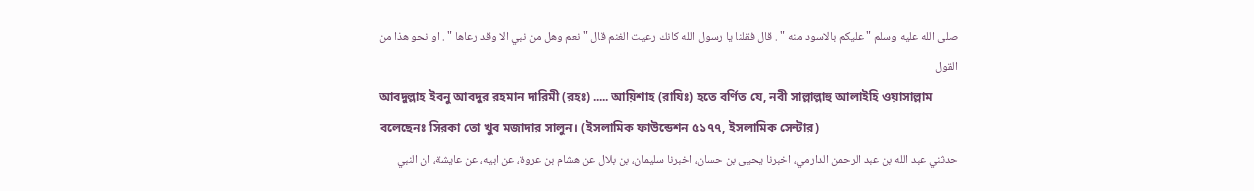صلى الله عليه وسلم " عليكم بالاسود منه " . قال فقلنا يا رسول الله كانك رعيت الغنم قال " نعم وهل من نبي الا وقد رعاها " . او نحو هذا من القول
আবদুল্লাহ ইবনু আবদুর রহমান দারিমী (রহঃ) ..... আয়িশাহ (রাযিঃ) হতে বর্ণিত যে, নবী সাল্লাল্লাহু আলাইহি ওয়াসাল্লাম বলেছেনঃ সিরকা তো খুব মজাদার সালুন। (ইসলামিক ফাউন্ডেশন ৫১৭৭, ইসলামিক সেন্টার)
حدثني عبد الله بن عبد الرحمن الدارمي، اخبرنا يحيى بن حسان، اخبرنا سليمان، بن بلال عن هشام بن عروة، عن ابيه، عن عايشة، ان النبي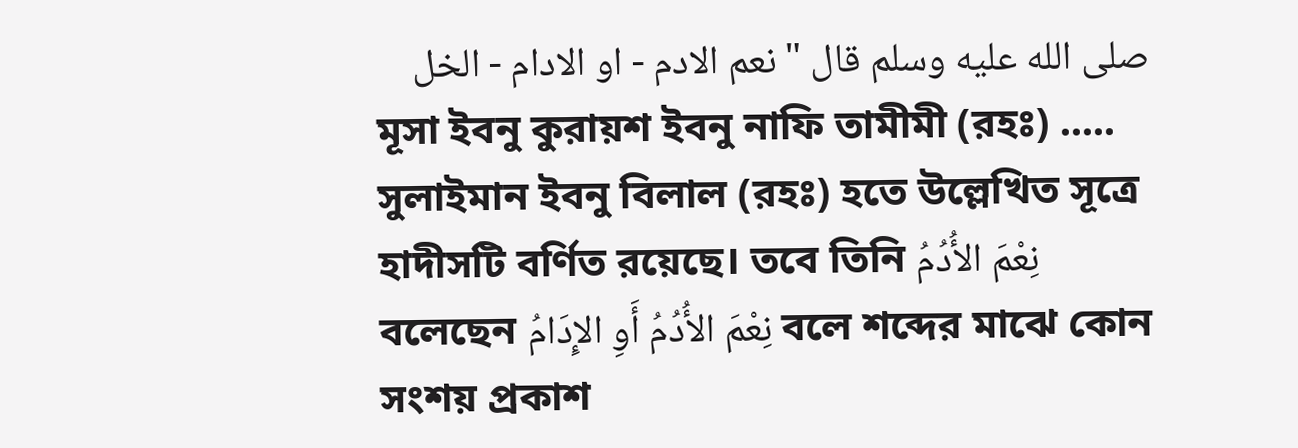صلى الله عليه وسلم قال " نعم الادم - او الادام - الخل
মূসা ইবনু কুরায়শ ইবনু নাফি তামীমী (রহঃ) ..... সুলাইমান ইবনু বিলাল (রহঃ) হতে উল্লেখিত সূত্রে হাদীসটি বর্ণিত রয়েছে। তবে তিনি نِعْمَ الأُدُمُ বলেছেন نِعْمَ الأُدُمُ أَوِ الإِدَامُ বলে শব্দের মাঝে কোন সংশয় প্রকাশ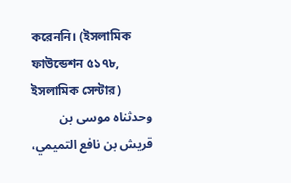করেননি। (ইসলামিক ফাউন্ডেশন ৫১৭৮, ইসলামিক সেন্টার)
وحدثناه موسى بن قريش بن نافع التميمي،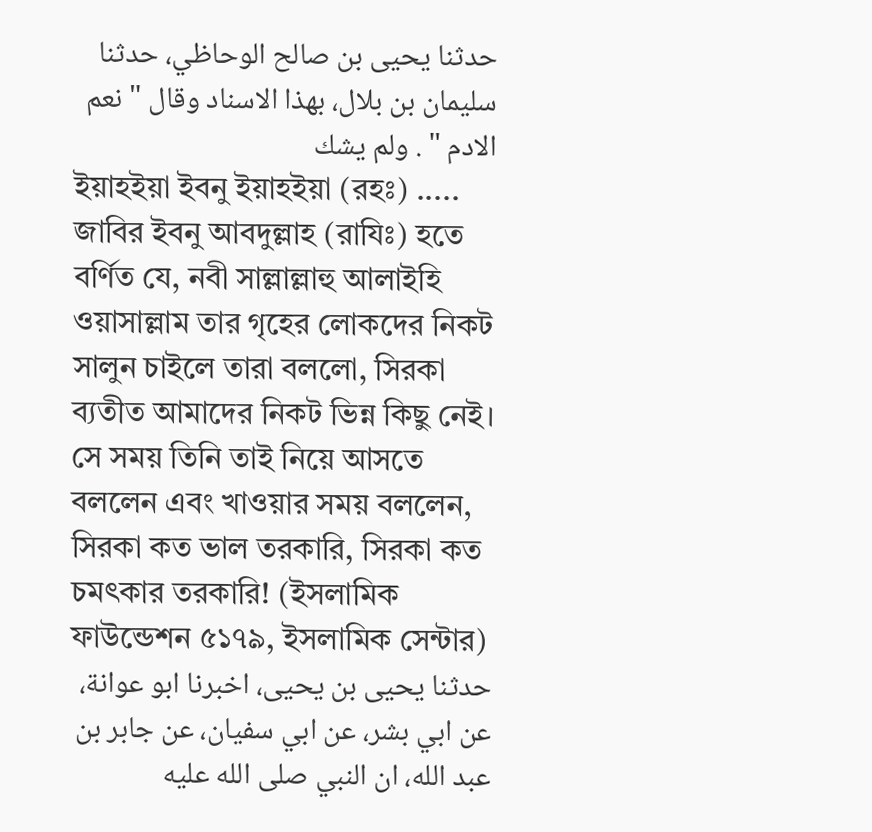حدثنا يحيى بن صالح الوحاظي، حدثنا سليمان بن بلال، بهذا الاسناد وقال " نعم الادم " . ولم يشك
ইয়াহইয়া ইবনু ইয়াহইয়া (রহঃ) ..... জাবির ইবনু আবদুল্লাহ (রাযিঃ) হতে বর্ণিত যে, নবী সাল্লাল্লাহু আলাইহি ওয়াসাল্লাম তার গৃহের লোকদের নিকট সালুন চাইলে তারা বললো, সিরকা ব্যতীত আমাদের নিকট ভিন্ন কিছু নেই। সে সময় তিনি তাই নিয়ে আসতে বললেন এবং খাওয়ার সময় বললেন, সিরকা কত ভাল তরকারি, সিরকা কত চমৎকার তরকারি! (ইসলামিক ফাউন্ডেশন ৫১৭৯, ইসলামিক সেন্টার)
حدثنا يحيى بن يحيى، اخبرنا ابو عوانة، عن ابي بشر، عن ابي سفيان، عن جابر بن عبد الله، ان النبي صلى الله عليه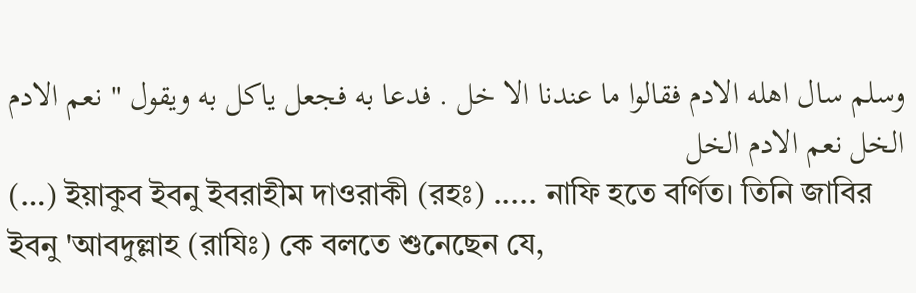وسلم سال اهله الادم فقالوا ما عندنا الا خل . فدعا به فجعل ياكل به ويقول " نعم الادم الخل نعم الادم الخل
(…) ইয়াকুব ইবনু ইবরাহীম দাওরাকী (রহঃ) ..... নাফি হতে বর্ণিত। তিনি জাবির ইবনু 'আবদুল্লাহ (রাযিঃ) কে বলতে শুনেছেন যে,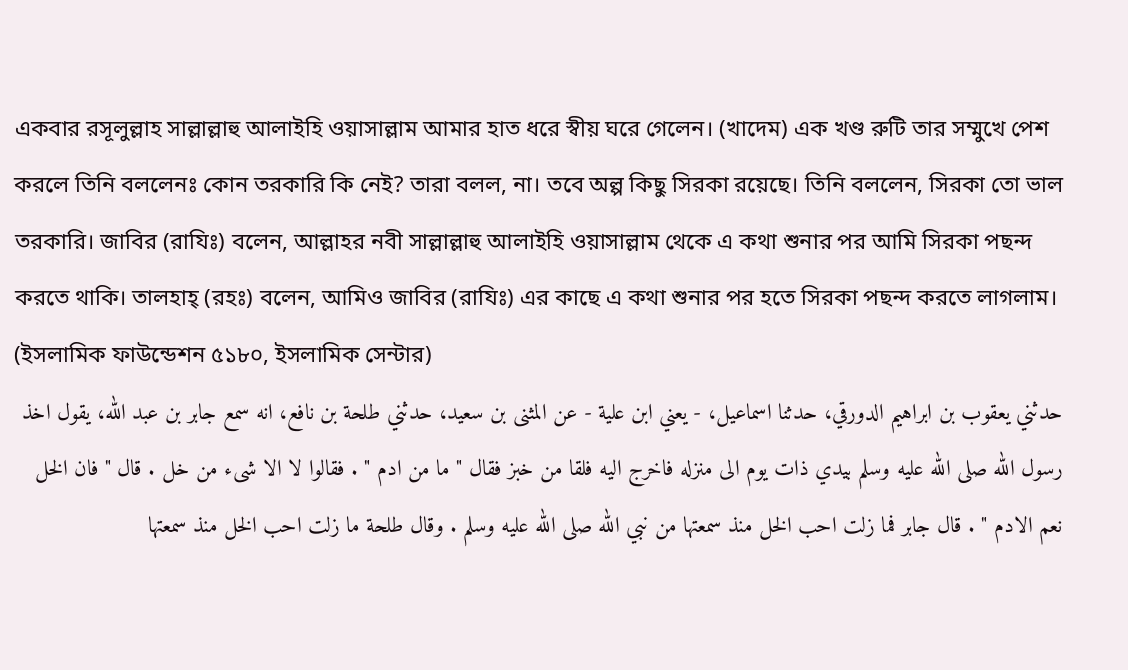একবার রসূলুল্লাহ সাল্লাল্লাহু আলাইহি ওয়াসাল্লাম আমার হাত ধরে স্বীয় ঘরে গেলেন। (খাদেম) এক খণ্ড রুটি তার সম্মুখে পেশ করলে তিনি বললেনঃ কোন তরকারি কি নেই? তারা বলল, না। তবে অল্প কিছু সিরকা রয়েছে। তিনি বললেন, সিরকা তো ভাল তরকারি। জাবির (রাযিঃ) বলেন, আল্লাহর নবী সাল্লাল্লাহু আলাইহি ওয়াসাল্লাম থেকে এ কথা শুনার পর আমি সিরকা পছন্দ করতে থাকি। তালহাহ্ (রহঃ) বলেন, আমিও জাবির (রাযিঃ) এর কাছে এ কথা শুনার পর হতে সিরকা পছন্দ করতে লাগলাম। (ইসলামিক ফাউন্ডেশন ৫১৮০, ইসলামিক সেন্টার)
حدثني يعقوب بن ابراهيم الدورقي، حدثنا اسماعيل، - يعني ابن علية - عن المثنى بن سعيد، حدثني طلحة بن نافع، انه سمع جابر بن عبد الله، يقول اخذ رسول الله صلى الله عليه وسلم بيدي ذات يوم الى منزله فاخرج اليه فلقا من خبز فقال " ما من ادم " . فقالوا لا الا شىء من خل . قال " فان الخل نعم الادم " . قال جابر فما زلت احب الخل منذ سمعتها من نبي الله صلى الله عليه وسلم . وقال طلحة ما زلت احب الخل منذ سمعتها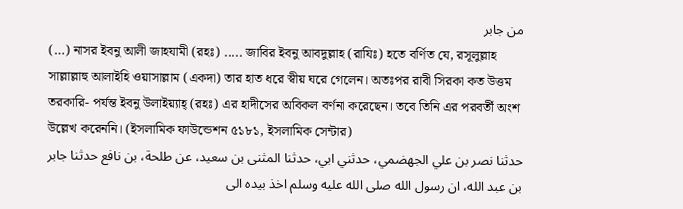من جابر
(…) নাসর ইবনু আলী জাহযামী (রহঃ) ..... জাবির ইবনু আবদুল্লাহ (রাযিঃ) হতে বর্ণিত যে, রসূলুল্লাহ সাল্লাল্লাহু আলাইহি ওয়াসাল্লাম (একদা) তার হাত ধরে স্বীয় ঘরে গেলেন। অতঃপর রাবী সিরকা কত উত্তম তরকারি- পর্যন্ত ইবনু উলাইয়্যাহ্ (রহঃ) এর হাদীসের অবিকল বর্ণনা করেছেন। তবে তিনি এর পরবর্তী অংশ উল্লেখ করেননি। (ইসলামিক ফাউন্ডেশন ৫১৮১, ইসলামিক সেন্টার)
حدثنا نصر بن علي الجهضمي، حدثني ابي، حدثنا المثنى بن سعيد، عن طلحة، بن نافع حدثنا جابر بن عبد الله، ان رسول الله صلى الله عليه وسلم اخذ بيده الى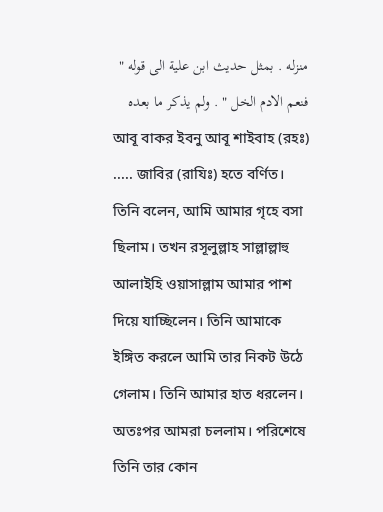منزله . بمثل حديث ابن علية الى قوله " فنعم الادم الخل " . ولم يذكر ما بعده
আবূ বাকর ইবনু আবূ শাইবাহ (রহঃ) ..... জাবির (রাযিঃ) হতে বর্ণিত। তিনি বলেন, আমি আমার গৃহে বসা ছিলাম। তখন রসূলুল্লাহ সাল্লাল্লাহু আলাইহি ওয়াসাল্লাম আমার পাশ দিয়ে যাচ্ছিলেন। তিনি আমাকে ইঙ্গিত করলে আমি তার নিকট উঠে গেলাম। তিনি আমার হাত ধরলেন। অতঃপর আমরা চললাম। পরিশেষে তিনি তার কোন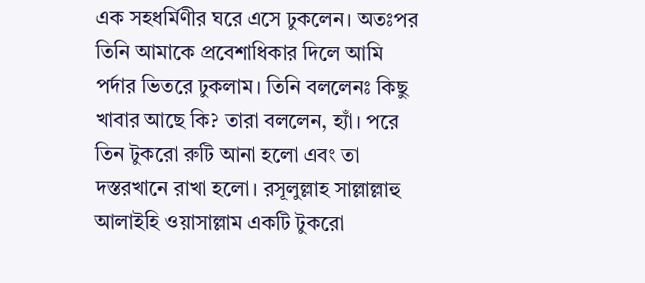এক সহধর্মিণীর ঘরে এসে ঢুকলেন। অতঃপর তিনি আমাকে প্রবেশাধিকার দিলে আমি পর্দার ভিতরে ঢুকলাম। তিনি বললেনঃ কিছু খাবার আছে কি? তারা বললেন, হ্যাঁ। পরে তিন টুকরো রুটি আনা হলো এবং তা দস্তরখানে রাখা হলো। রসূলুল্লাহ সাল্লাল্লাহু আলাইহি ওয়াসাল্লাম একটি টুকরো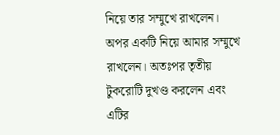নিয়ে তার সম্মুখে রাখলেন। অপর একটি নিয়ে আমার সম্মুখে রাখলেন। অতঃপর তৃতীয় টুকরোটি দুখণ্ড করলেন এবং এটির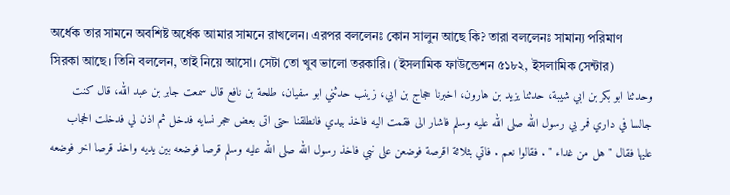অর্ধেক তার সামনে অবশিষ্ট অর্ধেক আমার সামনে রাখলেন। এরপর বললেনঃ কোন সালুন আছে কি? তারা বললেনঃ সামান্য পরিমাণ সিরকা আছে। তিনি বললেন, তাই নিয়ে আসো। সেটা তো খুব ভালো তরকারি। (ইসলামিক ফাউন্ডেশন ৫১৮২, ইসলামিক সেন্টার)
وحدثنا ابو بكر بن ابي شيبة، حدثنا يزيد بن هارون، اخبرنا حجاج بن ابي، زينب حدثني ابو سفيان، طلحة بن نافع قال سمعت جابر بن عبد الله، قال كنت جالسا في داري فمر بي رسول الله صلى الله عليه وسلم فاشار الى فقمت اليه فاخذ بيدي فانطلقنا حتى اتى بعض حجر نسايه فدخل ثم اذن لي فدخلت الحجاب عليها فقال " هل من غداء " . فقالوا نعم . فاتي بثلاثة اقرصة فوضعن على نبي فاخذ رسول الله صلى الله عليه وسلم قرصا فوضعه بين يديه واخذ قرصا اخر فوضعه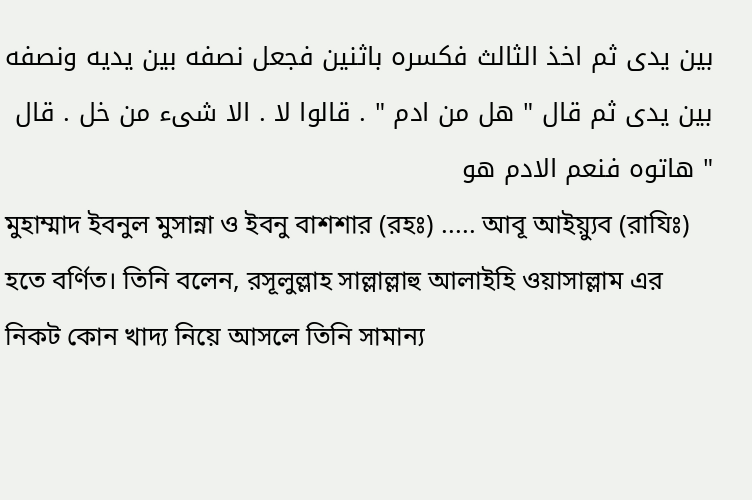بين يدى ثم اخذ الثالث فكسره باثنين فجعل نصفه بين يديه ونصفه بين يدى ثم قال " هل من ادم " . قالوا لا . الا شىء من خل . قال " هاتوه فنعم الادم هو
মুহাম্মাদ ইবনুল মুসান্না ও ইবনু বাশশার (রহঃ) ..... আবূ আইয়্যুব (রাযিঃ) হতে বর্ণিত। তিনি বলেন, রসূলুল্লাহ সাল্লাল্লাহু আলাইহি ওয়াসাল্লাম এর নিকট কোন খাদ্য নিয়ে আসলে তিনি সামান্য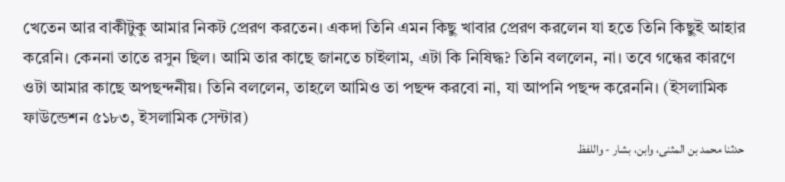খেতেন আর বাকীটুকু আমার নিকট প্রেরণ করতেন। একদা তিনি এমন কিছু খাবার প্রেরণ করলেন যা হতে তিনি কিছুই আহার করেনি। কেননা তাতে রসুন ছিল। আমি তার কাছে জানতে চাইলাম, এটা কি নিষিদ্ধ? তিনি বললেন, না। তবে গন্ধের কারণে ওটা আমার কাছে অপছন্দনীয়। তিনি বললেন, তাহলে আমিও তা পছন্দ করবো না, যা আপনি পছন্দ করেননি। (ইসলামিক ফাউন্ডেশন ৫১৮৩, ইসলামিক সেন্টার)
حدثنا محمد بن المثنى، وابن، بشار - واللفظ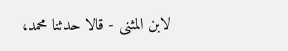لابن المثنى - قالا حدثنا محمد،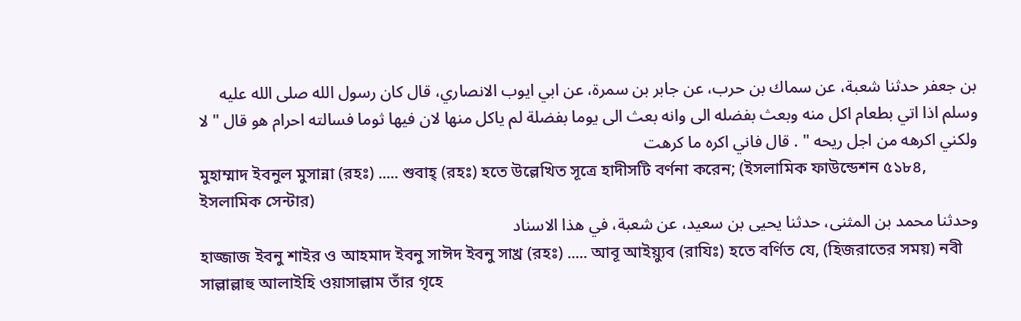بن جعفر حدثنا شعبة، عن سماك بن حرب، عن جابر بن سمرة، عن ابي ايوب الانصاري، قال كان رسول الله صلى الله عليه وسلم اذا اتي بطعام اكل منه وبعث بفضله الى وانه بعث الى يوما بفضلة لم ياكل منها لان فيها ثوما فسالته احرام هو قال " لا ولكني اكرهه من اجل ريحه " . قال فاني اكره ما كرهت
মুহাম্মাদ ইবনুল মুসান্না (রহঃ) ..... শুবাহ্ (রহঃ) হতে উল্লেখিত সূত্রে হাদীসটি বর্ণনা করেন; (ইসলামিক ফাউন্ডেশন ৫১৮৪, ইসলামিক সেন্টার)
وحدثنا محمد بن المثنى، حدثنا يحيى بن سعيد، عن شعبة، في هذا الاسناد
হাজ্জাজ ইবনু শাইর ও আহমাদ ইবনু সাঈদ ইবনু সাখ্র (রহঃ) ..... আবূ আইয়্যুব (রাযিঃ) হতে বর্ণিত যে, (হিজরাতের সময়) নবী সাল্লাল্লাহু আলাইহি ওয়াসাল্লাম তাঁর গৃহে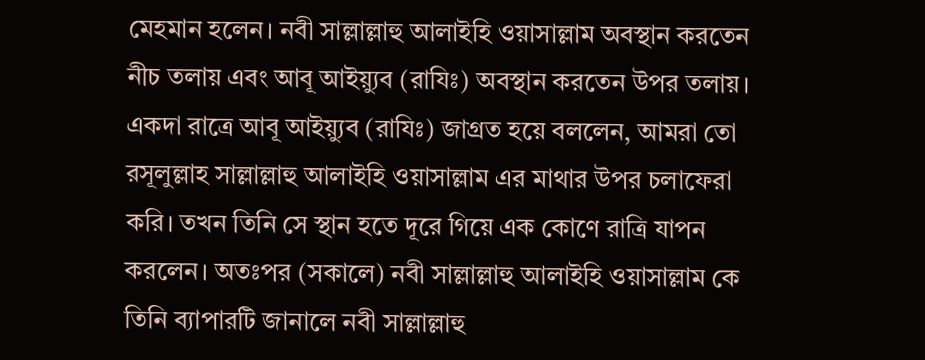মেহমান হলেন। নবী সাল্লাল্লাহু আলাইহি ওয়াসাল্লাম অবস্থান করতেন নীচ তলায় এবং আবূ আইয়্যুব (রাযিঃ) অবস্থান করতেন উপর তলায়। একদা রাত্রে আবূ আইয়্যুব (রাযিঃ) জাগ্রত হয়ে বললেন, আমরা তো রসূলুল্লাহ সাল্লাল্লাহু আলাইহি ওয়াসাল্লাম এর মাথার উপর চলাফেরা করি। তখন তিনি সে স্থান হতে দূরে গিয়ে এক কোণে রাত্রি যাপন করলেন। অতঃপর (সকালে) নবী সাল্লাল্লাহু আলাইহি ওয়াসাল্লাম কে তিনি ব্যাপারটি জানালে নবী সাল্লাল্লাহু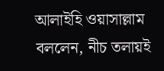আলাইহি ওয়াসাল্লাম বললেন, নীচ তলায়ই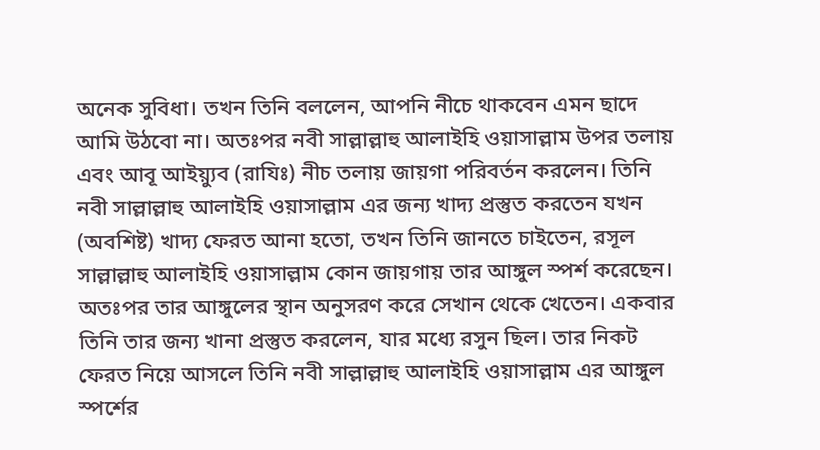অনেক সুবিধা। তখন তিনি বললেন, আপনি নীচে থাকবেন এমন ছাদে আমি উঠবো না। অতঃপর নবী সাল্লাল্লাহু আলাইহি ওয়াসাল্লাম উপর তলায় এবং আবূ আইয়্যুব (রাযিঃ) নীচ তলায় জায়গা পরিবর্তন করলেন। তিনি নবী সাল্লাল্লাহু আলাইহি ওয়াসাল্লাম এর জন্য খাদ্য প্রস্তুত করতেন যখন (অবশিষ্ট) খাদ্য ফেরত আনা হতো, তখন তিনি জানতে চাইতেন, রসূল সাল্লাল্লাহু আলাইহি ওয়াসাল্লাম কোন জায়গায় তার আঙ্গুল স্পর্শ করেছেন। অতঃপর তার আঙ্গুলের স্থান অনুসরণ করে সেখান থেকে খেতেন। একবার তিনি তার জন্য খানা প্রস্তুত করলেন, যার মধ্যে রসুন ছিল। তার নিকট ফেরত নিয়ে আসলে তিনি নবী সাল্লাল্লাহু আলাইহি ওয়াসাল্লাম এর আঙ্গুল স্পর্শের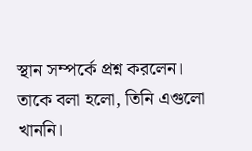স্থান সম্পর্কে প্রশ্ন করলেন। তাকে বলা হলো, তিনি এগুলো খাননি।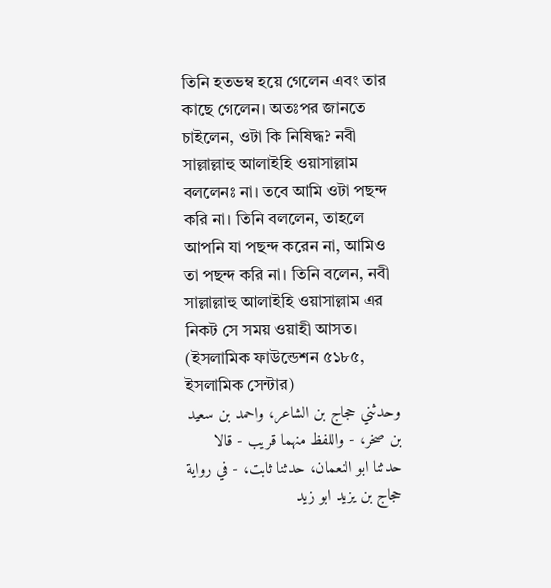তিনি হতভম্ব হয়ে গেলেন এবং তার কাছে গেলেন। অতঃপর জানতে চাইলেন, ওটা কি নিষিদ্ধ? নবী সাল্লাল্লাহু আলাইহি ওয়াসাল্লাম বললেনঃ না। তবে আমি ওটা পছন্দ করি না। তিনি বললেন, তাহলে আপনি যা পছন্দ করেন না, আমিও তা পছন্দ করি না। তিনি বলেন, নবী সাল্লাল্লাহু আলাইহি ওয়াসাল্লাম এর নিকট সে সময় ওয়াহী আসত। (ইসলামিক ফাউন্ডেশন ৫১৮৫, ইসলামিক সেন্টার)
وحدثني حجاج بن الشاعر، واحمد بن سعيد بن صخر، - واللفظ منهما قريب - قالا حدثنا ابو النعمان، حدثنا ثابت، - في رواية حجاج بن يزيد ابو زيد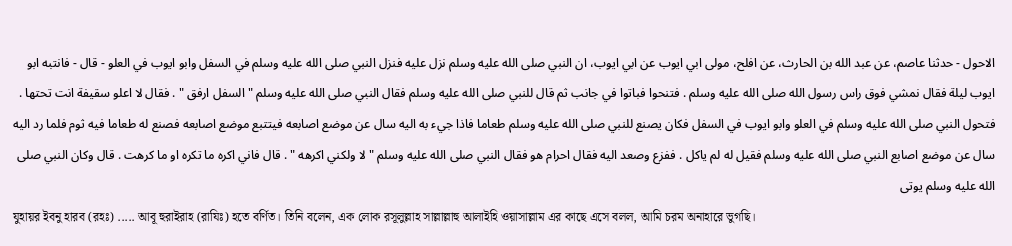الاحول - حدثنا عاصم، عن عبد الله بن الحارث، عن افلح، مولى ابي ايوب عن ابي ايوب، ان النبي صلى الله عليه وسلم نزل عليه فنزل النبي صلى الله عليه وسلم في السفل وابو ايوب في العلو - قال - فانتبه ابو ايوب ليلة فقال نمشي فوق راس رسول الله صلى الله عليه وسلم . فتنحوا فباتوا في جانب ثم قال للنبي صلى الله عليه وسلم فقال النبي صلى الله عليه وسلم " السفل ارفق " . فقال لا اعلو سقيفة انت تحتها . فتحول النبي صلى الله عليه وسلم في العلو وابو ايوب في السفل فكان يصنع للنبي صلى الله عليه وسلم طعاما فاذا جيء به اليه سال عن موضع اصابعه فيتتبع موضع اصابعه فصنع له طعاما فيه ثوم فلما رد اليه سال عن موضع اصابع النبي صلى الله عليه وسلم فقيل له لم ياكل . ففزع وصعد اليه فقال احرام هو فقال النبي صلى الله عليه وسلم " لا ولكني اكرهه " . قال فاني اكره ما تكره او ما كرهت . قال وكان النبي صلى الله عليه وسلم يوتى
যুহায়র ইবনু হারব (রহঃ) ..... আবূ হুরাইরাহ (রাযিঃ) হতে বর্ণিত। তিনি বলেন, এক লোক রসূলুল্লাহ সাল্লাল্লাহু আলাইহি ওয়াসাল্লাম এর কাছে এসে বলল, আমি চরম অনাহারে ভুগছি।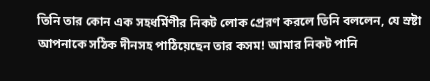তিনি তার কোন এক সহধর্মিণীর নিকট লোক প্রেরণ করলে তিনি বললেন, যে স্রষ্টা আপনাকে সঠিক দীনসহ পাঠিয়েছেন তার কসম! আমার নিকট পানি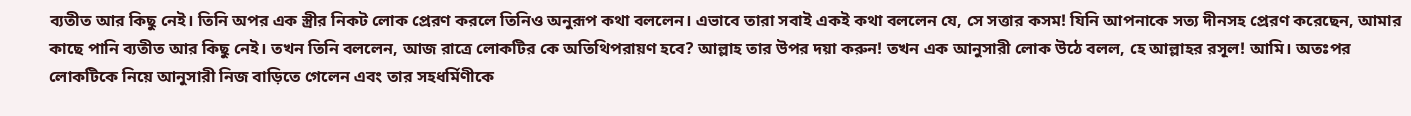ব্যতীত আর কিছু নেই। তিনি অপর এক স্ত্রীর নিকট লোক প্রেরণ করলে তিনিও অনুরূপ কথা বললেন। এভাবে তারা সবাই একই কথা বললেন যে, সে সত্তার কসম! যিনি আপনাকে সত্য দীনসহ প্রেরণ করেছেন, আমার কাছে পানি ব্যতীত আর কিছু নেই। তখন তিনি বললেন, আজ রাত্রে লোকটির কে অতিথিপরায়ণ হবে? আল্লাহ তার উপর দয়া করুন! তখন এক আনুসারী লোক উঠে বলল, হে আল্লাহর রসূল! আমি। অতঃপর লোকটিকে নিয়ে আনুসারী নিজ বাড়িতে গেলেন এবং তার সহধর্মিণীকে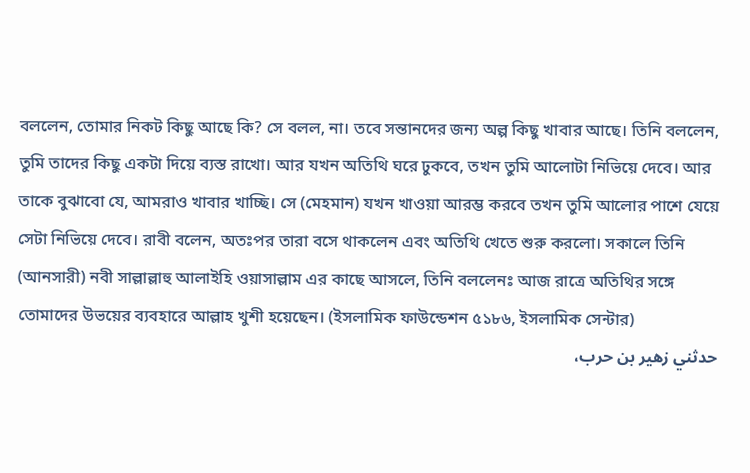বললেন, তোমার নিকট কিছু আছে কি? সে বলল, না। তবে সন্তানদের জন্য অল্প কিছু খাবার আছে। তিনি বললেন, তুমি তাদের কিছু একটা দিয়ে ব্যস্ত রাখো। আর যখন অতিথি ঘরে ঢুকবে, তখন তুমি আলোটা নিভিয়ে দেবে। আর তাকে বুঝাবো যে, আমরাও খাবার খাচ্ছি। সে (মেহমান) যখন খাওয়া আরম্ভ করবে তখন তুমি আলোর পাশে যেয়ে সেটা নিভিয়ে দেবে। রাবী বলেন, অতঃপর তারা বসে থাকলেন এবং অতিথি খেতে শুরু করলো। সকালে তিনি (আনসারী) নবী সাল্লাল্লাহু আলাইহি ওয়াসাল্লাম এর কাছে আসলে, তিনি বললেনঃ আজ রাত্রে অতিথির সঙ্গে তোমাদের উভয়ের ব্যবহারে আল্লাহ খুশী হয়েছেন। (ইসলামিক ফাউন্ডেশন ৫১৮৬, ইসলামিক সেন্টার)
حدثني زهير بن حرب،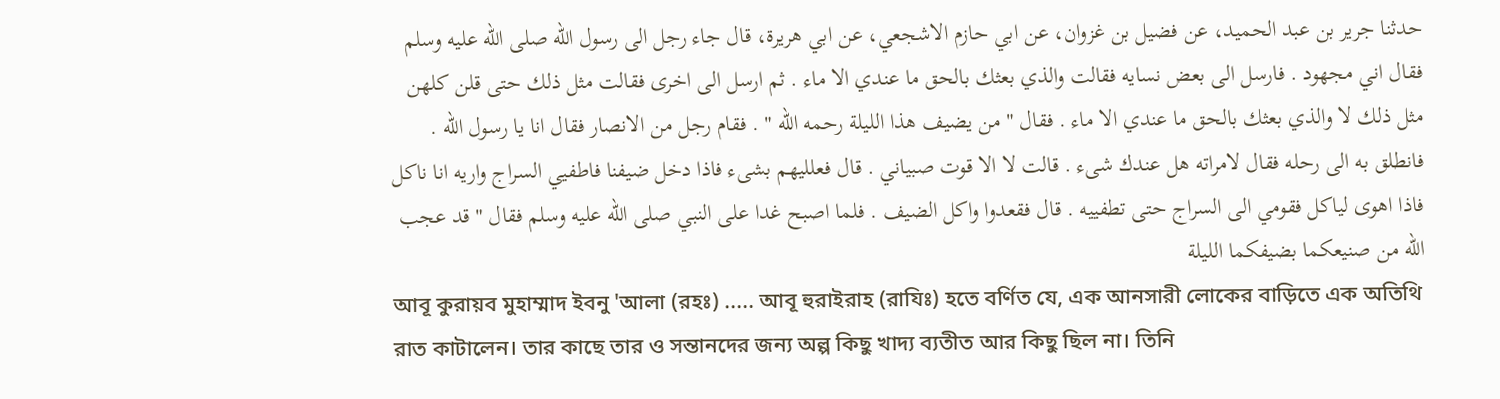حدثنا جرير بن عبد الحميد، عن فضيل بن غزوان، عن ابي حازم الاشجعي، عن ابي هريرة، قال جاء رجل الى رسول الله صلى الله عليه وسلم فقال اني مجهود . فارسل الى بعض نسايه فقالت والذي بعثك بالحق ما عندي الا ماء . ثم ارسل الى اخرى فقالت مثل ذلك حتى قلن كلهن مثل ذلك لا والذي بعثك بالحق ما عندي الا ماء . فقال " من يضيف هذا الليلة رحمه الله " . فقام رجل من الانصار فقال انا يا رسول الله . فانطلق به الى رحله فقال لامراته هل عندك شىء . قالت لا الا قوت صبياني . قال فعلليهم بشىء فاذا دخل ضيفنا فاطفيي السراج واريه انا ناكل فاذا اهوى لياكل فقومي الى السراج حتى تطفييه . قال فقعدوا واكل الضيف . فلما اصبح غدا على النبي صلى الله عليه وسلم فقال " قد عجب الله من صنيعكما بضيفكما الليلة
আবূ কুরায়ব মুহাম্মাদ ইবনু 'আলা (রহঃ) ..... আবূ হুরাইরাহ (রাযিঃ) হতে বর্ণিত যে, এক আনসারী লোকের বাড়িতে এক অতিথি রাত কাটালেন। তার কাছে তার ও সন্তানদের জন্য অল্প কিছু খাদ্য ব্যতীত আর কিছু ছিল না। তিনি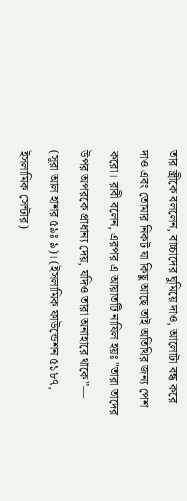তার স্ত্রীকে বললেন, বাচ্চাদের ঘুমিয়ে দাও, আলোটা বন্ধ করে দাও এবং তোমার নিকট যা কিছু আছে তাই অতিথির জন্য পেশ করো। রাবী বলেন, এরপর এ আয়াতটি নাযিল হয়ঃ "তারা তাদের উপর অপরকে প্রাধান্য দেয়, যদিও তারা অনাহারে থাকে”— (সূরা আল হাশর ৫৯ঃ ৯)। (ইসলামিক ফাউন্ডেশন ৫১৮৭, ইসলামিক সেন্টার)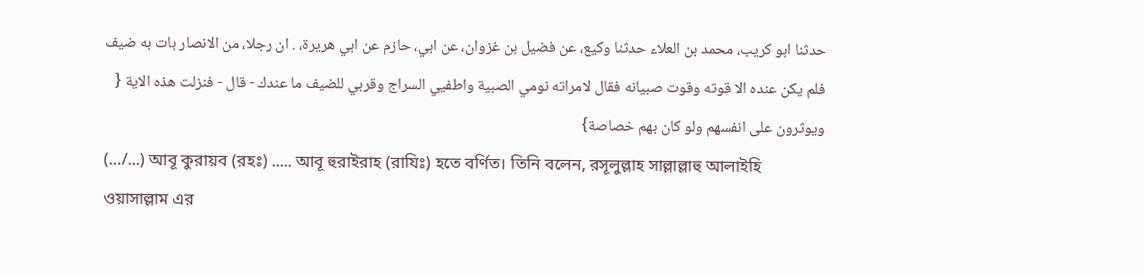حدثنا ابو كريب، محمد بن العلاء حدثنا وكيع، عن فضيل بن غزوان، عن ابي، حازم عن ابي هريرة، . ان رجلا، من الانصار بات به ضيف فلم يكن عنده الا قوته وقوت صبيانه فقال لامراته نومي الصبية واطفيي السراج وقربي للضيف ما عندك - قال - فنزلت هذه الاية { ويوثرون على انفسهم ولو كان بهم خصاصة}
(…/...) আবূ কুরায়ব (রহঃ) ..... আবূ হুরাইরাহ (রাযিঃ) হতে বর্ণিত। তিনি বলেন, রসূলুল্লাহ সাল্লাল্লাহু আলাইহি ওয়াসাল্লাম এর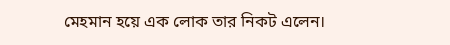মেহমান হয়ে এক লোক তার নিকট এলেন।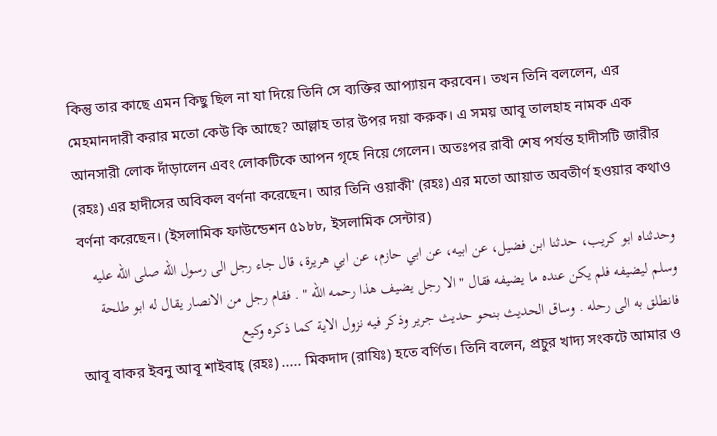কিন্তু তার কাছে এমন কিছু ছিল না যা দিয়ে তিনি সে ব্যক্তির আপ্যায়ন করবেন। তখন তিনি বললেন, এর মেহমানদারী করার মতো কেউ কি আছে? আল্লাহ তার উপর দয়া করুক। এ সময় আবূ তালহাহ নামক এক আনসারী লোক দাঁড়ালেন এবং লোকটিকে আপন গৃহে নিয়ে গেলেন। অতঃপর রাবী শেষ পর্যন্ত হাদীসটি জারীর (রহঃ) এর হাদীসের অবিকল বর্ণনা করেছেন। আর তিনি ওয়াকী' (রহঃ) এর মতো আয়াত অবতীর্ণ হওয়ার কথাও বর্ণনা করেছেন। (ইসলামিক ফাউন্ডেশন ৫১৮৮, ইসলামিক সেন্টার)
وحدثناه ابو كريب، حدثنا ابن فضيل، عن ابيه، عن ابي حازم، عن ابي هريرة، قال جاء رجل الى رسول الله صلى الله عليه وسلم ليضيفه فلم يكن عنده ما يضيفه فقال " الا رجل يضيف هذا رحمه الله " . فقام رجل من الانصار يقال له ابو طلحة فانطلق به الى رحله . وساق الحديث بنحو حديث جرير وذكر فيه نزول الاية كما ذكره وكيع
আবূ বাকর ইবনু আবূ শাইবাহ্ (রহঃ) ..... মিকদাদ (রাযিঃ) হতে বর্ণিত। তিনি বলেন, প্রচুর খাদ্য সংকটে আমার ও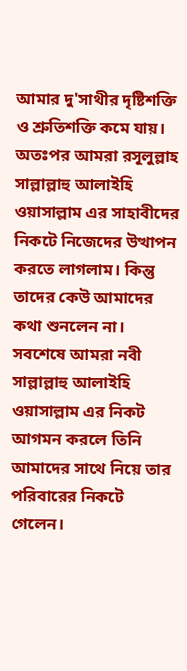আমার দু'সাথীর দৃষ্টিশক্তি ও শ্রুতিশক্তি কমে যায়। অতঃপর আমরা রসূলুল্লাহ সাল্লাল্লাহু আলাইহি ওয়াসাল্লাম এর সাহাবীদের নিকটে নিজেদের উত্থাপন করতে লাগলাম। কিন্তু তাদের কেউ আমাদের কথা শুনলেন না। সবশেষে আমরা নবী সাল্লাল্লাহু আলাইহি ওয়াসাল্লাম এর নিকট আগমন করলে তিনি আমাদের সাথে নিয়ে তার পরিবারের নিকটে গেলেন।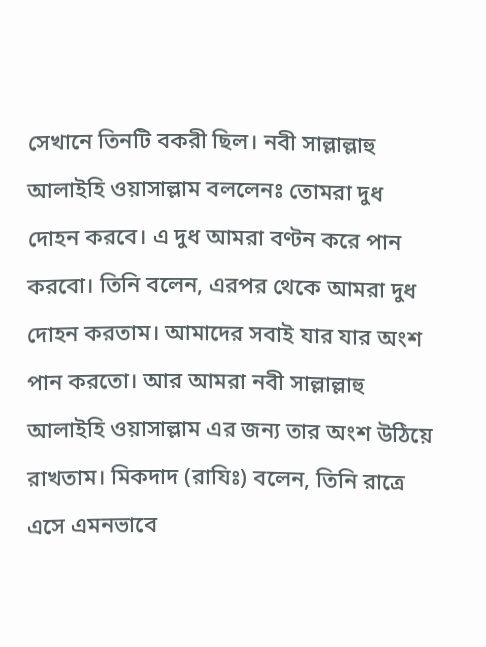সেখানে তিনটি বকরী ছিল। নবী সাল্লাল্লাহু আলাইহি ওয়াসাল্লাম বললেনঃ তোমরা দুধ দোহন করবে। এ দুধ আমরা বণ্টন করে পান করবো। তিনি বলেন, এরপর থেকে আমরা দুধ দোহন করতাম। আমাদের সবাই যার যার অংশ পান করতো। আর আমরা নবী সাল্লাল্লাহু আলাইহি ওয়াসাল্লাম এর জন্য তার অংশ উঠিয়ে রাখতাম। মিকদাদ (রাযিঃ) বলেন, তিনি রাত্রে এসে এমনভাবে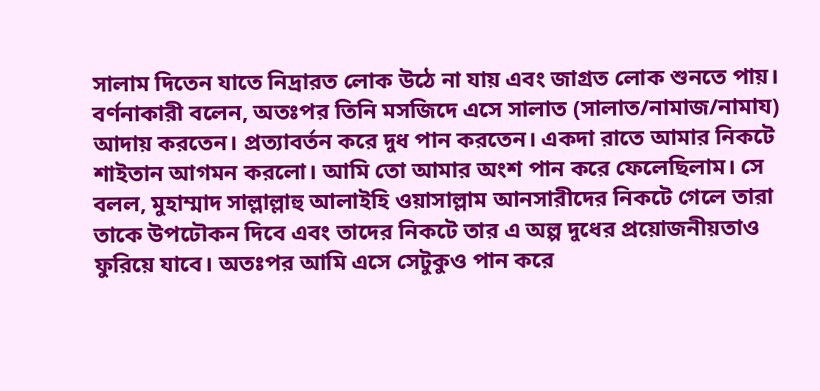সালাম দিতেন যাতে নিদ্রারত লোক উঠে না যায় এবং জাগ্রত লোক শুনতে পায়। বর্ণনাকারী বলেন, অতঃপর তিনি মসজিদে এসে সালাত (সালাত/নামাজ/নামায) আদায় করতেন। প্রত্যাবর্তন করে দুধ পান করতেন। একদা রাতে আমার নিকটে শাইতান আগমন করলো। আমি তো আমার অংশ পান করে ফেলেছিলাম। সে বলল, মুহাম্মাদ সাল্লাল্লাহু আলাইহি ওয়াসাল্লাম আনসারীদের নিকটে গেলে তারা তাকে উপঢৌকন দিবে এবং তাদের নিকটে তার এ অল্প দুধের প্রয়োজনীয়তাও ফুরিয়ে যাবে। অতঃপর আমি এসে সেটুকুও পান করে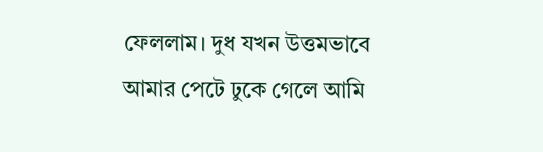ফেললাম। দুধ যখন উত্তমভাবে আমার পেটে ঢুকে গেলে আমি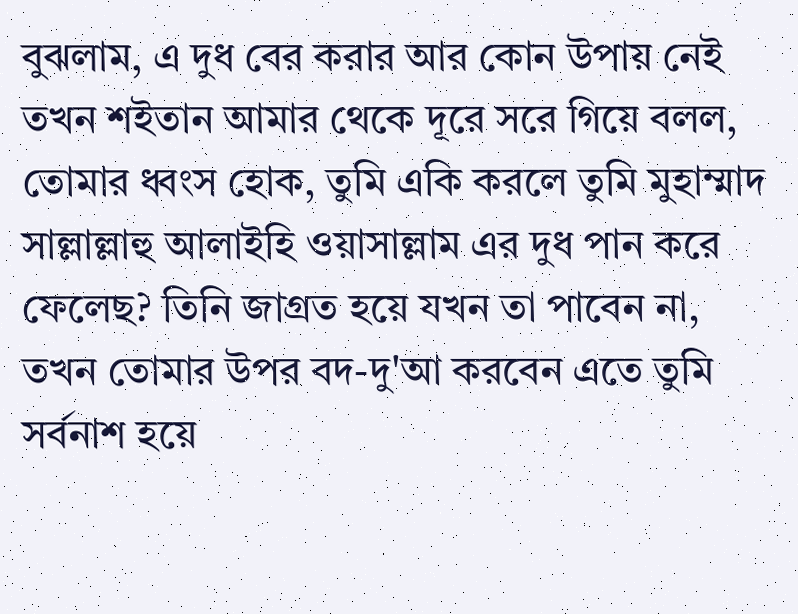বুঝলাম, এ দুধ বের করার আর কোন উপায় নেই তখন শইতান আমার থেকে দূরে সরে গিয়ে বলল, তোমার ধ্বংস হোক, তুমি একি করলে তুমি মুহাম্মাদ সাল্লাল্লাহু আলাইহি ওয়াসাল্লাম এর দুধ পান করে ফেলেছ? তিনি জাগ্রত হয়ে যখন তা পাবেন না, তখন তোমার উপর বদ-দু'আ করবেন এতে তুমি সর্বনাশ হয়ে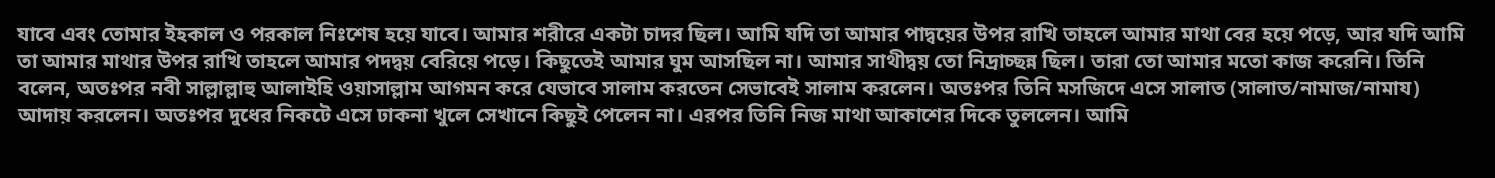যাবে এবং তোমার ইহকাল ও পরকাল নিঃশেষ হয়ে যাবে। আমার শরীরে একটা চাদর ছিল। আমি যদি তা আমার পাদ্বয়ের উপর রাখি তাহলে আমার মাথা বের হয়ে পড়ে, আর যদি আমি তা আমার মাথার উপর রাখি তাহলে আমার পদদ্বয় বেরিয়ে পড়ে। কিছুতেই আমার ঘুম আসছিল না। আমার সাথীদ্বয় তো নিদ্রাচ্ছন্ন ছিল। তারা তো আমার মতো কাজ করেনি। তিনি বলেন, অতঃপর নবী সাল্লাল্লাহু আলাইহি ওয়াসাল্লাম আগমন করে যেভাবে সালাম করতেন সেভাবেই সালাম করলেন। অতঃপর তিনি মসজিদে এসে সালাত (সালাত/নামাজ/নামায) আদায় করলেন। অতঃপর দুধের নিকটে এসে ঢাকনা খুলে সেখানে কিছুই পেলেন না। এরপর তিনি নিজ মাথা আকাশের দিকে তুললেন। আমি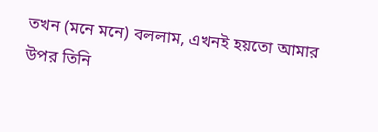তখন (মনে মনে) বললাম, এখনই হয়তো আমার উপর তিনি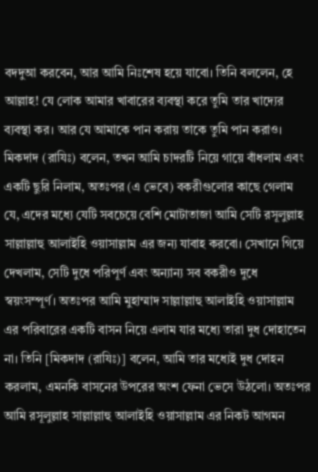বদদুআ করবেন, আর আমি নিঃশেষ হয়ে যাবো। তিনি বললেন, হে আল্লাহ! যে লোক আমার খাবারের ব্যবস্থা করে তুমি তার খাদ্যের ব্যবস্থা কর। আর যে আমাকে পান করায় তাকে তুমি পান করাও। মিকদাদ (রাযিঃ) বলেন, তখন আমি চাদরটি নিয়ে গায়ে বাঁধলাম এবং একটি ছুরি নিলাম, অতঃপর (এ ভেবে) বকরীগুলোর কাছে গেলাম যে, এদের মধ্যে যেটি সবচেয়ে বেশি মোটাতাজা আমি সেটি রসূলুল্লাহ সাল্লাল্লাহু আলাইহি ওয়াসাল্লাম এর জন্য যাবাহ করবো। সেখানে গিয়ে দেখলাম, সেটি দুধে পরিপূর্ণ এবং অন্যান্য সব বকরীও দুধে স্বয়ংসম্পূর্ণ। অতঃপর আমি মুহাম্মাদ সাল্লাল্লাহু আলাইহি ওয়াসাল্লাম এর পরিবারের একটি বাসন নিয়ে এলাম যার মধ্যে তারা দুধ দোহাতেন না। তিনি [মিকদাদ (রাযিঃ)] বলেন, আমি তার মধ্যেই দুধ দোহন করলাম, এমনকি বাসনের উপরের অংশ ফেনা ভেসে উঠলো। অতঃপর আমি রসূলুল্লাহ সাল্লাল্লাহু আলাইহি ওয়াসাল্লাম এর নিকট আগমন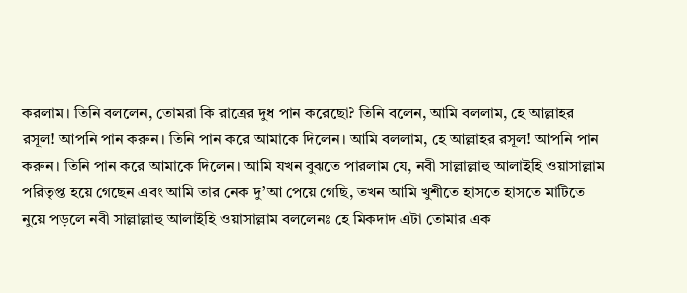করলাম। তিনি বললেন, তোমরা কি রাত্রের দুধ পান করেছো? তিনি বলেন, আমি বললাম, হে আল্লাহর রসূল! আপনি পান করুন। তিনি পান করে আমাকে দিলেন। আমি বললাম, হে আল্লাহর রসূল! আপনি পান করুন। তিনি পান করে আমাকে দিলেন। আমি যখন বুঝতে পারলাম যে, নবী সাল্লাল্লাহু আলাইহি ওয়াসাল্লাম পরিতৃপ্ত হয়ে গেছেন এবং আমি তার নেক দু’আ পেয়ে গেছি, তখন আমি খুশীতে হাসতে হাসতে মাটিতে নুয়ে পড়লে নবী সাল্লাল্লাহু আলাইহি ওয়াসাল্লাম বললেনঃ হে মিকদাদ এটা তোমার এক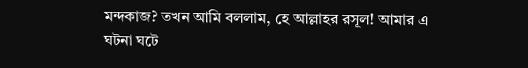মন্দকাজ? তখন আমি বললাম, হে আল্লাহর রসূল! আমার এ ঘটনা ঘটে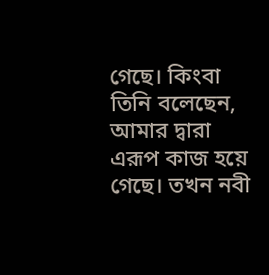গেছে। কিংবা তিনি বলেছেন, আমার দ্বারা এরূপ কাজ হয়ে গেছে। তখন নবী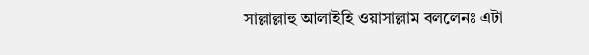সাল্লাল্লাহু আলাইহি ওয়াসাল্লাম বললেনঃ এটা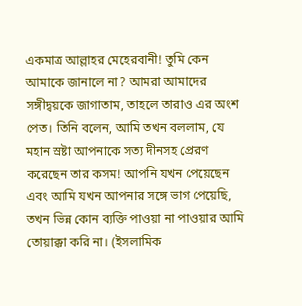একমাত্র আল্লাহর মেহেরবানী! তুমি কেন আমাকে জানালে না? আমরা আমাদের সঙ্গীদ্বয়কে জাগাতাম, তাহলে তারাও এর অংশ পেত। তিনি বলেন, আমি তখন বললাম, যে মহান স্রষ্টা আপনাকে সত্য দীনসহ প্রেরণ করেছেন তার কসম! আপনি যখন পেয়েছেন এবং আমি যখন আপনার সঙ্গে ভাগ পেয়েছি, তখন ভিন্ন কোন ব্যক্তি পাওয়া না পাওয়ার আমি তোয়াক্কা করি না। (ইসলামিক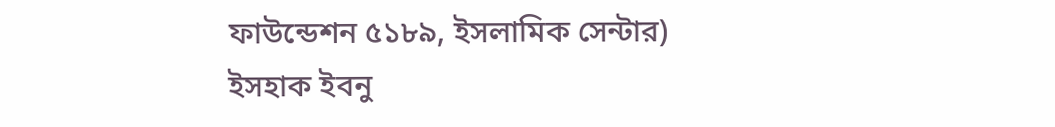ফাউন্ডেশন ৫১৮৯, ইসলামিক সেন্টার)
ইসহাক ইবনু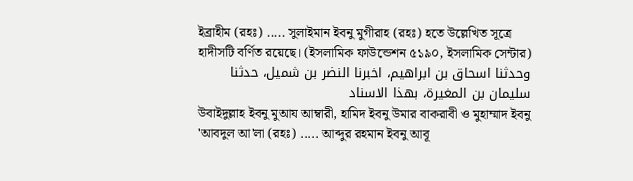ইব্রাহীম (রহঃ) ..... সুলাইমান ইবনু মুগীরাহ (রহঃ) হতে উল্লেখিত সূত্রে হাদীসটি বর্ণিত রয়েছে। (ইসলামিক ফাউন্ডেশন ৫১৯০, ইসলামিক সেন্টার)
وحدثنا اسحاق بن ابراهيم، اخبرنا النضر بن شميل، حدثنا سليمان بن المغيرة، بهذا الاسناد
উবাইদুল্লাহ ইবনু মুআয আম্বারী, হামিদ ইবনু উমার বাকরাবী ও মুহাম্মাদ ইবনু 'আবদুল আ'লা (রহঃ) ..... আব্দুর রহমান ইবনু আবূ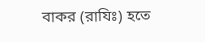বাকর (রাযিঃ) হতে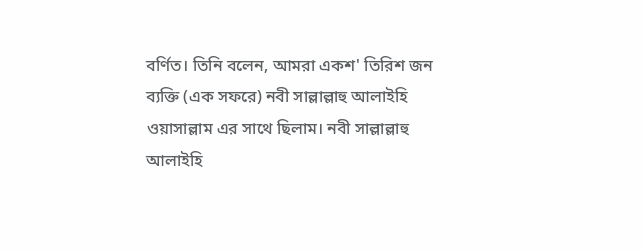বর্ণিত। তিনি বলেন, আমরা একশ' তিরিশ জন ব্যক্তি (এক সফরে) নবী সাল্লাল্লাহু আলাইহি ওয়াসাল্লাম এর সাথে ছিলাম। নবী সাল্লাল্লাহু আলাইহি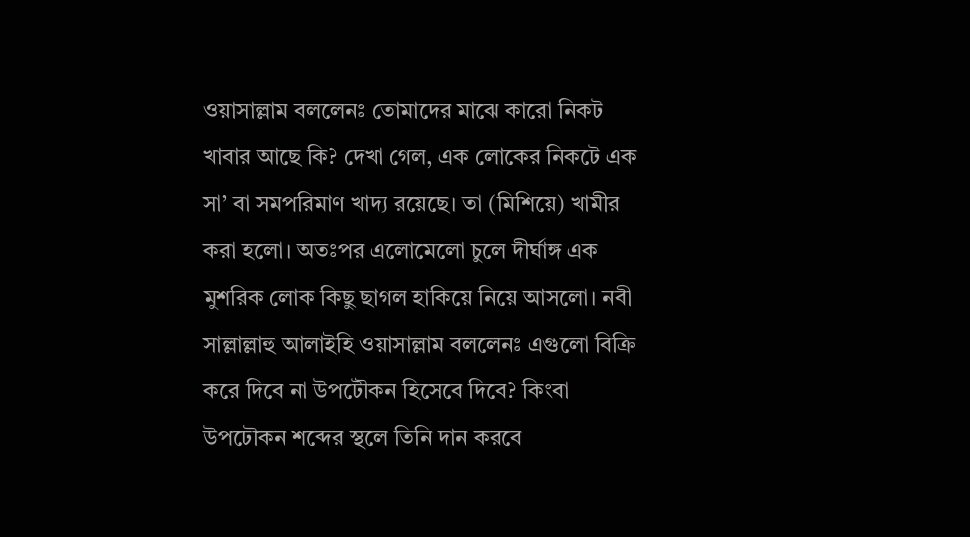ওয়াসাল্লাম বললেনঃ তোমাদের মাঝে কারো নিকট খাবার আছে কি? দেখা গেল, এক লোকের নিকটে এক সা’ বা সমপরিমাণ খাদ্য রয়েছে। তা (মিশিয়ে) খামীর করা হলো। অতঃপর এলোমেলো চুলে দীর্ঘাঙ্গ এক মুশরিক লোক কিছু ছাগল হাকিয়ে নিয়ে আসলো। নবী সাল্লাল্লাহু আলাইহি ওয়াসাল্লাম বললেনঃ এগুলো বিক্রি করে দিবে না উপটৌকন হিসেবে দিবে? কিংবা উপঢৌকন শব্দের স্থলে তিনি দান করবে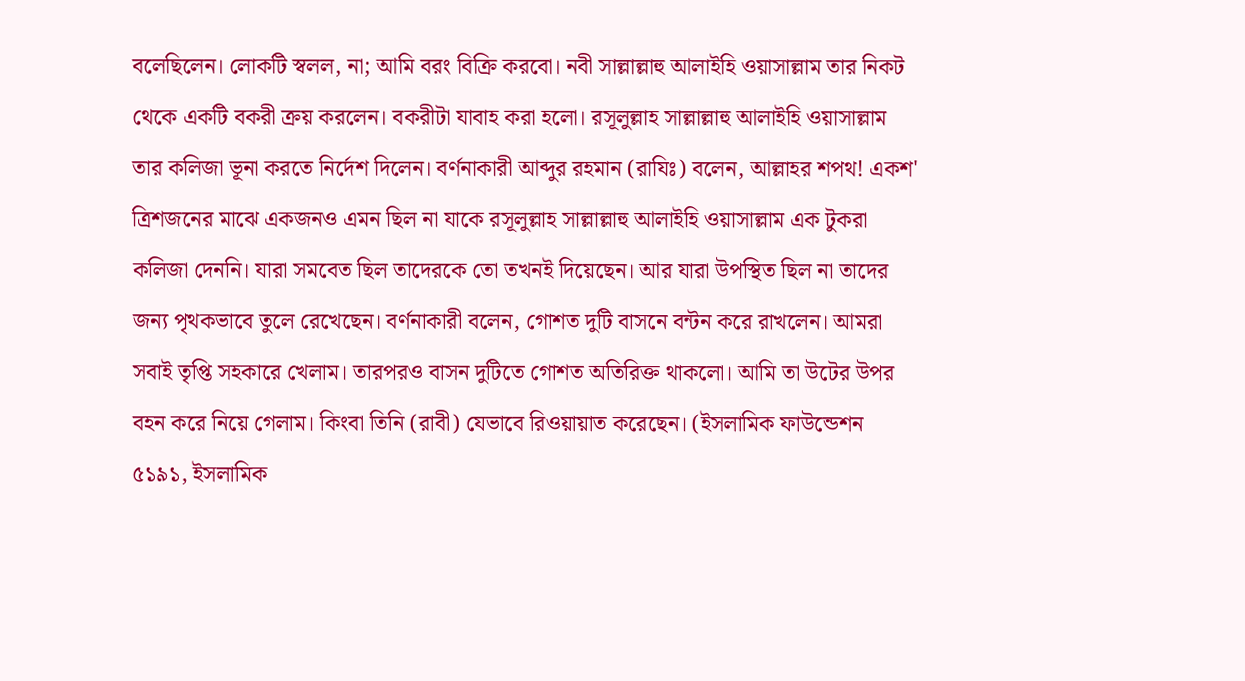বলেছিলেন। লোকটি স্বলল, না; আমি বরং বিক্রি করবো। নবী সাল্লাল্লাহু আলাইহি ওয়াসাল্লাম তার নিকট থেকে একটি বকরী ক্রয় করলেন। বকরীটা যাবাহ করা হলো। রসূলুল্লাহ সাল্লাল্লাহু আলাইহি ওয়াসাল্লাম তার কলিজা ভূনা করতে নির্দেশ দিলেন। বর্ণনাকারী আব্দুর রহমান (রাযিঃ) বলেন, আল্লাহর শপথ! একশ' ত্রিশজনের মাঝে একজনও এমন ছিল না যাকে রসূলুল্লাহ সাল্লাল্লাহু আলাইহি ওয়াসাল্লাম এক টুকরা কলিজা দেননি। যারা সমবেত ছিল তাদেরকে তো তখনই দিয়েছেন। আর যারা উপস্থিত ছিল না তাদের জন্য পৃথকভাবে তুলে রেখেছেন। বর্ণনাকারী বলেন, গোশত দুটি বাসনে বন্টন করে রাখলেন। আমরা সবাই তৃপ্তি সহকারে খেলাম। তারপরও বাসন দুটিতে গোশত অতিরিক্ত থাকলো। আমি তা উটের উপর বহন করে নিয়ে গেলাম। কিংবা তিনি (রাবী) যেভাবে রিওয়ায়াত করেছেন। (ইসলামিক ফাউন্ডেশন ৫১৯১, ইসলামিক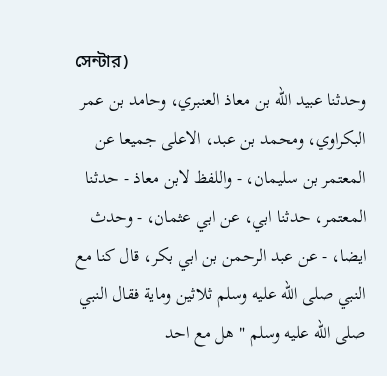সেন্টার)
وحدثنا عبيد الله بن معاذ العنبري، وحامد بن عمر البكراوي، ومحمد بن عبد، الاعلى جميعا عن المعتمر بن سليمان، - واللفظ لابن معاذ - حدثنا المعتمر، حدثنا ابي، عن ابي عثمان، - وحدث ايضا، - عن عبد الرحمن بن ابي بكر، قال كنا مع النبي صلى الله عليه وسلم ثلاثين وماية فقال النبي صلى الله عليه وسلم " هل مع احد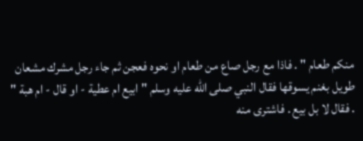منكم طعام " . فاذا مع رجل صاع من طعام او نحوه فعجن ثم جاء رجل مشرك مشعان طويل بغنم يسوقها فقال النبي صلى الله عليه وسلم " ابيع ام عطية - او قال - ام هبة " . فقال لا بل بيع . فاشترى منه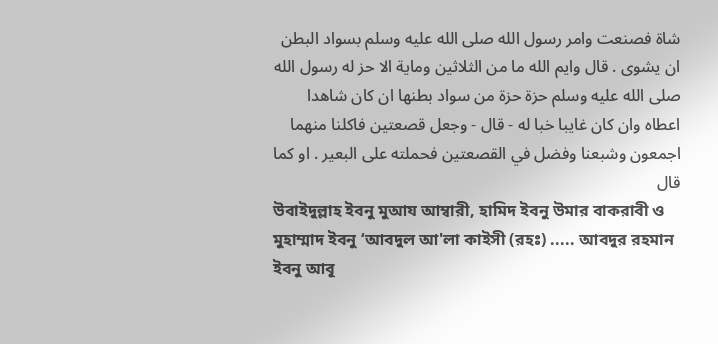شاة فصنعت وامر رسول الله صلى الله عليه وسلم بسواد البطن ان يشوى . قال وايم الله ما من الثلاثين وماية الا حز له رسول الله صلى الله عليه وسلم حزة حزة من سواد بطنها ان كان شاهدا اعطاه وان كان غايبا خبا له - قال - وجعل قصعتين فاكلنا منهما اجمعون وشبعنا وفضل في القصعتين فحملته على البعير . او كما قال
উবাইদুল্লাহ ইবনু মুআয আম্বারী, হামিদ ইবনু উমার বাকরাবী ও মুহাম্মাদ ইবনু ‘আবদুল আ'লা কাইসী (রহঃ) ..... আবদুর রহমান ইবনু আবূ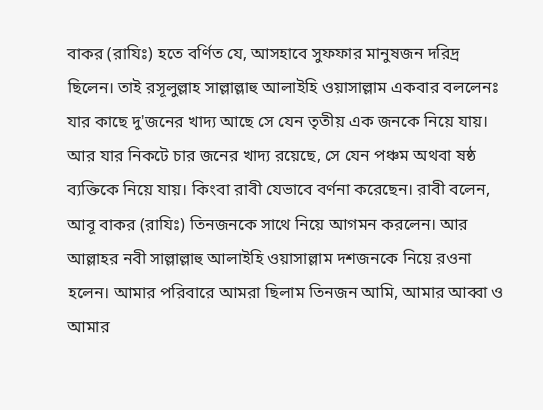বাকর (রাযিঃ) হতে বর্ণিত যে, আসহাবে সুফফার মানুষজন দরিদ্র ছিলেন। তাই রসূলুল্লাহ সাল্লাল্লাহু আলাইহি ওয়াসাল্লাম একবার বললেনঃ যার কাছে দু'জনের খাদ্য আছে সে যেন তৃতীয় এক জনকে নিয়ে যায়। আর যার নিকটে চার জনের খাদ্য রয়েছে, সে যেন পঞ্চম অথবা ষষ্ঠ ব্যক্তিকে নিয়ে যায়। কিংবা রাবী যেভাবে বর্ণনা করেছেন। রাবী বলেন, আবূ বাকর (রাযিঃ) তিনজনকে সাথে নিয়ে আগমন করলেন। আর আল্লাহর নবী সাল্লাল্লাহু আলাইহি ওয়াসাল্লাম দশজনকে নিয়ে রওনা হলেন। আমার পরিবারে আমরা ছিলাম তিনজন আমি, আমার আব্বা ও আমার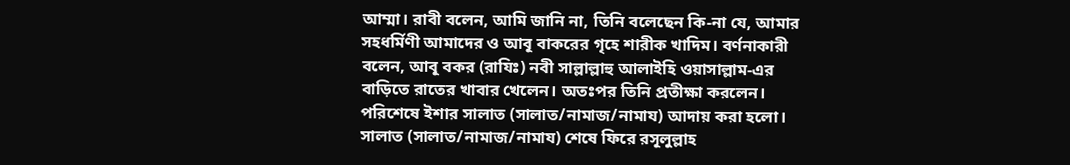আম্মা। রাবী বলেন, আমি জানি না, তিনি বলেছেন কি-না যে, আমার সহধর্মিণী আমাদের ও আবূ বাকরের গৃহে শারীক খাদিম। বর্ণনাকারী বলেন, আবূ বকর (রাযিঃ) নবী সাল্লাল্লাহু আলাইহি ওয়াসাল্লাম-এর বাড়িতে রাতের খাবার খেলেন। অতঃপর তিনি প্রতীক্ষা করলেন। পরিশেষে ইশার সালাত (সালাত/নামাজ/নামায) আদায় করা হলো। সালাত (সালাত/নামাজ/নামায) শেষে ফিরে রসূলুল্লাহ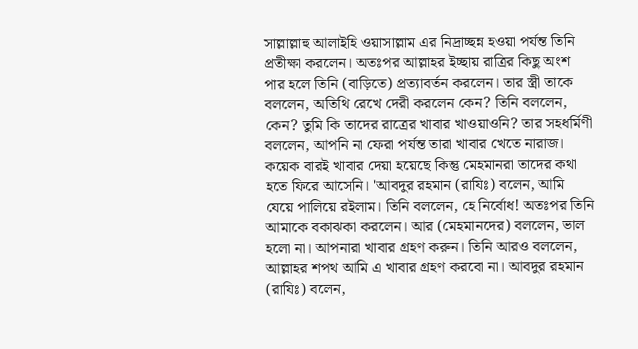সাল্লাল্লাহু আলাইহি ওয়াসাল্লাম এর নিদ্রাচ্ছন্ন হওয়া পর্যন্ত তিনি প্রতীক্ষা করলেন। অতঃপর আল্লাহর ইচ্ছায় রাত্রির কিছু অংশ পার হলে তিনি (বাড়িতে) প্রত্যাবর্তন করলেন। তার স্ত্রী তাকে বললেন, অতিথি রেখে দেরী করলেন কেন? তিনি বললেন, কেন? তুমি কি তাদের রাত্রের খাবার খাওয়াওনি? তার সহধর্মিণী বললেন, আপনি না ফেরা পর্যন্ত তারা খাবার খেতে নারাজ। কয়েক বারই খাবার দেয়া হয়েছে কিন্তু মেহমানরা তাদের কথা হতে ফিরে আসেনি। 'আবদুর রহমান (রাযিঃ) বলেন, আমি যেয়ে পালিয়ে রইলাম। তিনি বললেন, হে নির্বোধ! অতঃপর তিনি আমাকে বকাঝকা করলেন। আর (মেহমানদের) বললেন, ভাল হলো না। আপনারা খাবার গ্রহণ করুন। তিনি আরও বললেন, আল্লাহর শপথ আমি এ খাবার গ্রহণ করবো না। আবদুর রহমান (রাযিঃ) বলেন,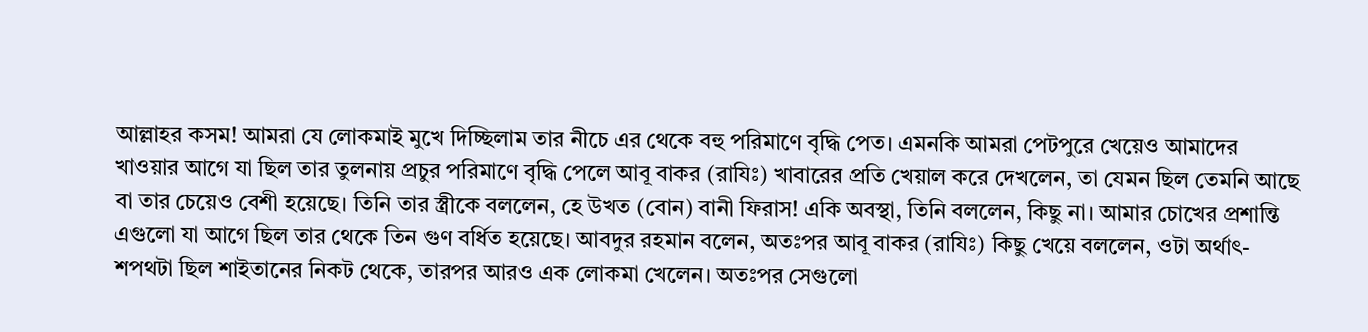আল্লাহর কসম! আমরা যে লোকমাই মুখে দিচ্ছিলাম তার নীচে এর থেকে বহু পরিমাণে বৃদ্ধি পেত। এমনকি আমরা পেটপুরে খেয়েও আমাদের খাওয়ার আগে যা ছিল তার তুলনায় প্রচুর পরিমাণে বৃদ্ধি পেলে আবূ বাকর (রাযিঃ) খাবারের প্রতি খেয়াল করে দেখলেন, তা যেমন ছিল তেমনি আছে বা তার চেয়েও বেশী হয়েছে। তিনি তার স্ত্রীকে বললেন, হে উখত (বোন) বানী ফিরাস! একি অবস্থা, তিনি বললেন, কিছু না। আমার চোখের প্রশান্তি এগুলো যা আগে ছিল তার থেকে তিন গুণ বর্ধিত হয়েছে। আবদুর রহমান বলেন, অতঃপর আবূ বাকর (রাযিঃ) কিছু খেয়ে বললেন, ওটা অর্থাৎ- শপথটা ছিল শাইতানের নিকট থেকে, তারপর আরও এক লোকমা খেলেন। অতঃপর সেগুলো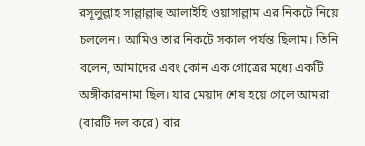রসূলুল্লাহ সাল্লাল্লাহু আলাইহি ওয়াসাল্লাম এর নিকটে নিয়ে চললেন। আমিও তার নিকটে সকাল পর্যন্ত ছিলাম। তিনি বলেন, আমাদের এবং কোন এক গোত্রের মধ্যে একটি অঙ্গীকারনামা ছিল। যার মেয়াদ শেষ হয়ে গেলে আমরা (বারটি দল করে) বার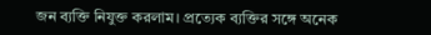জন ব্যক্তি নিযুক্ত করলাম। প্রত্যেক ব্যক্তির সঙ্গে অনেক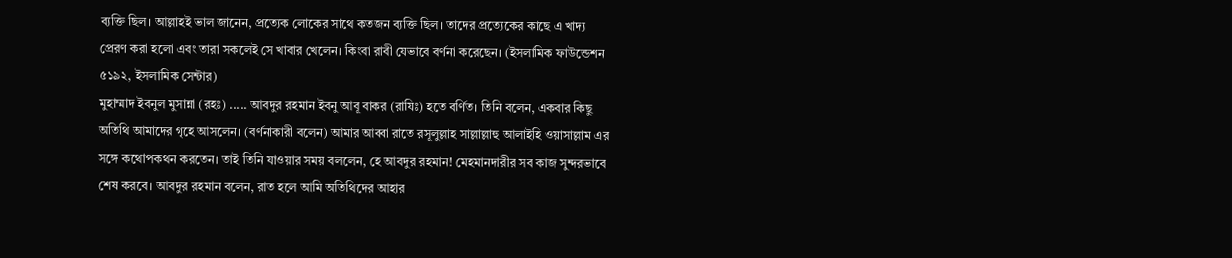ব্যক্তি ছিল। আল্লাহই ভাল জানেন, প্রত্যেক লোকের সাথে কতজন ব্যক্তি ছিল। তাদের প্রত্যেকের কাছে এ খাদ্য প্রেরণ করা হলো এবং তারা সকলেই সে খাবার খেলেন। কিংবা রাবী যেভাবে বর্ণনা করেছেন। (ইসলামিক ফাউন্ডেশন ৫১৯২, ইসলামিক সেন্টার)
মুহাম্মাদ ইবনুল মুসান্না (রহঃ) ..... আবদুর রহমান ইবনু আবূ বাকর (রাযিঃ) হতে বর্ণিত। তিনি বলেন, একবার কিছু অতিথি আমাদের গৃহে আসলেন। (বর্ণনাকারী বলেন) আমার আব্বা রাতে রসূলুল্লাহ সাল্লাল্লাহু আলাইহি ওয়াসাল্লাম এর সঙ্গে কথোপকথন করতেন। তাই তিনি যাওয়ার সময় বললেন, হে আবদুর রহমান! মেহমানদারীর সব কাজ সুন্দরভাবে শেষ করবে। আবদুর রহমান বলেন, রাত হলে আমি অতিথিদের আহার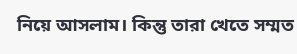নিয়ে আসলাম। কিন্তু তারা খেতে সম্মত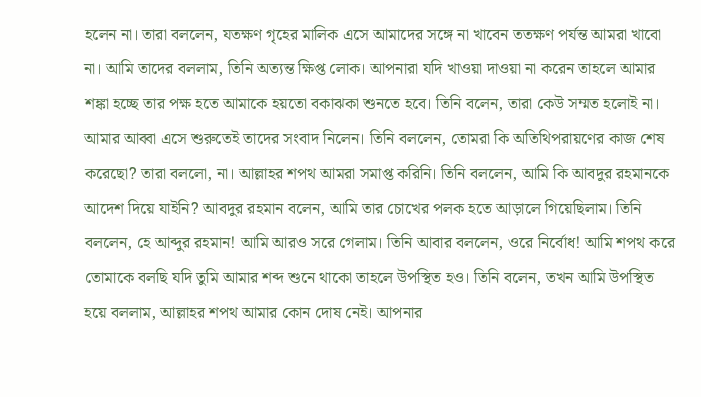হলেন না। তারা বললেন, যতক্ষণ গৃহের মালিক এসে আমাদের সঙ্গে না খাবেন ততক্ষণ পর্যন্ত আমরা খাবো না। আমি তাদের বললাম, তিনি অত্যন্ত ক্ষিপ্ত লোক। আপনারা যদি খাওয়া দাওয়া না করেন তাহলে আমার শঙ্কা হচ্ছে তার পক্ষ হতে আমাকে হয়তো বকাঝকা শুনতে হবে। তিনি বলেন, তারা কেউ সম্মত হলোই না। আমার আব্বা এসে শুরুতেই তাদের সংবাদ নিলেন। তিনি বললেন, তোমরা কি অতিথিপরায়ণের কাজ শেষ করেছো? তারা বললো, না। আল্লাহর শপথ আমরা সমাপ্ত করিনি। তিনি বললেন, আমি কি আবদুর রহমানকে আদেশ দিয়ে যাইনি? আবদুর রহমান বলেন, আমি তার চোখের পলক হতে আড়ালে গিয়েছিলাম। তিনি বললেন, হে আব্দুর রহমান! আমি আরও সরে গেলাম। তিনি আবার বললেন, ওরে নির্বোধ! আমি শপথ করে তোমাকে বলছি যদি তুমি আমার শব্দ শুনে থাকো তাহলে উপস্থিত হও। তিনি বলেন, তখন আমি উপস্থিত হয়ে বললাম, আল্লাহর শপথ আমার কোন দোষ নেই। আপনার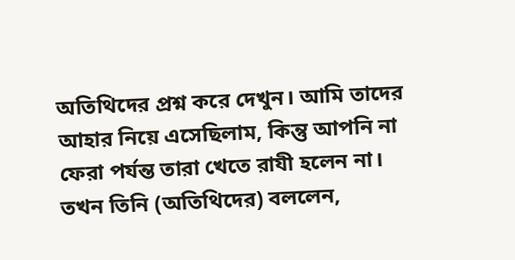অতিথিদের প্রশ্ন করে দেখুন। আমি তাদের আহার নিয়ে এসেছিলাম, কিন্তু আপনি না ফেরা পর্যন্ত তারা খেতে রাযী হলেন না। তখন তিনি (অতিথিদের) বললেন,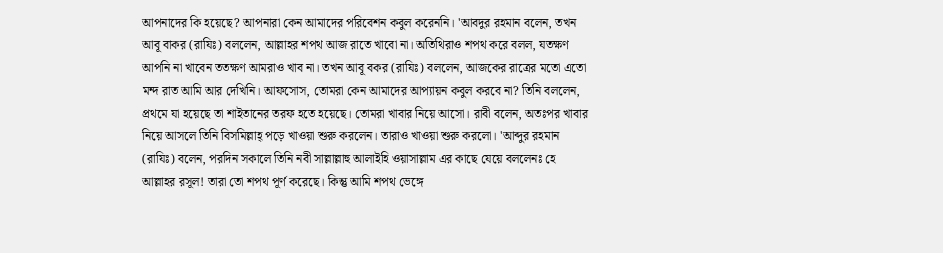আপনাদের কি হয়েছে? আপনারা কেন আমাদের পরিবেশন কবুল করেননি। 'আবদুর রহমান বলেন, তখন আবূ বাকর (রাযিঃ) বললেন, আল্লাহর শপথ আজ রাতে খাবো না। অতিথিরাও শপথ করে বলল, যতক্ষণ আপনি না খাবেন ততক্ষণ আমরাও খাব না। তখন আবূ বকর (রাযিঃ) বললেন, আজকের রাত্রের মতো এতো মন্দ রাত আমি আর দেখিনি। আফসোস, তোমরা কেন আমাদের আপ্যায়ন কবুল করবে না? তিনি বললেন, প্রথমে যা হয়েছে তা শাইতানের তরফ হতে হয়েছে। তোমরা খাবার নিয়ে আসো। রাবী বলেন, অতঃপর খাবার নিয়ে আসলে তিনি বিসমিল্লাহ্ পড়ে খাওয়া শুরু করলেন। তারাও খাওয়া শুরু করলো। 'আব্দুর রহমান (রাযিঃ) বলেন, পরদিন সকালে তিনি নবী সাল্লাল্লাহু আলাইহি ওয়াসাল্লাম এর কাছে যেয়ে বললেনঃ হে আল্লাহর রসূল! তারা তো শপথ পূর্ণ করেছে। কিন্তু আমি শপথ ভেঙ্গে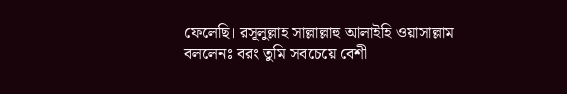ফেলেছি। রসূলুল্লাহ সাল্লাল্লাহু আলাইহি ওয়াসাল্লাম বললেনঃ বরং তুমি সবচেয়ে বেশী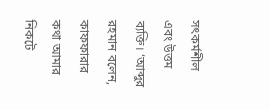সৎকর্মশীল এবং উত্তম ব্যক্তি। ‘আব্দুর রহমান বলেন, কাফফারার কথা আমার নিকটে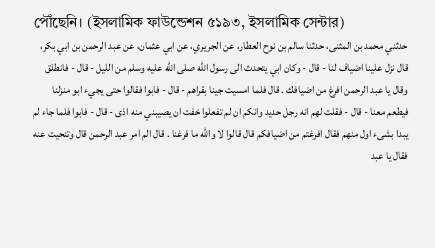পৌঁছেনি। (ইসলামিক ফাউন্ডেশন ৫১৯৩, ইসলামিক সেন্টার)
حدثني محمد بن المثنى، حدثنا سالم بن نوح العطار، عن الجريري، عن ابي عثمان، عن عبد الرحمن بن ابي بكر، قال نزل علينا اضياف لنا - قال - وكان ابي يتحدث الى رسول الله صلى الله عليه وسلم من الليل - قال - فانطلق وقال يا عبد الرحمن افرغ من اضيافك . قال فلما امسيت جينا بقراهم - قال - فابوا فقالوا حتى يجيء ابو منزلنا فيطعم معنا - قال - فقلت لهم انه رجل حديد وانكم ان لم تفعلوا خفت ان يصيبني منه اذى - قال - فابوا فلما جاء لم يبدا بشىء اول منهم فقال افرغتم من اضيافكم قال قالوا لا والله ما فرغنا . قال الم امر عبد الرحمن قال وتنحيت عنه فقال يا عبد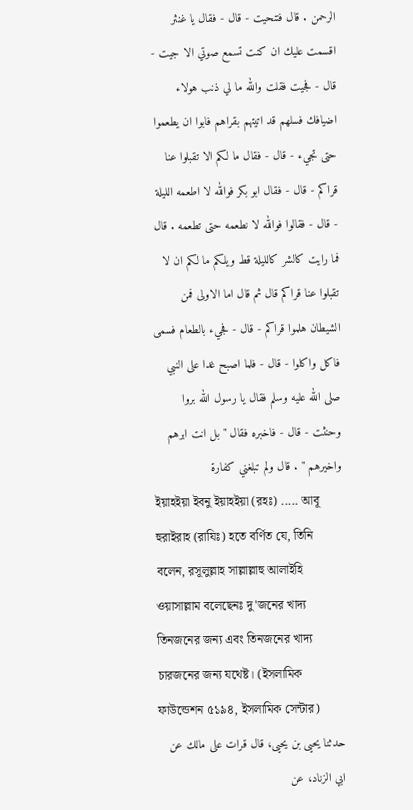الرحمن . قال فتنحيت - قال - فقال يا غنثر اقسمت عليك ان كنت تسمع صوتي الا جيت - قال - فجيت فقلت والله ما لي ذنب هولاء اضيافك فسلهم قد اتيتهم بقراهم فابوا ان يطعموا حتى تجيء - قال - فقال ما لكم الا تقبلوا عنا قراكم - قال - فقال ابو بكر فوالله لا اطعمه الليلة - قال - فقالوا فوالله لا نطعمه حتى تطعمه . قال فما رايت كالشر كالليلة قط ويلكم ما لكم ان لا تقبلوا عنا قراكم قال ثم قال اما الاولى فمن الشيطان هلموا قراكم - قال - فجيء بالطعام فسمى فاكل واكلوا - قال - فلما اصبح غدا على النبي صلى الله عليه وسلم فقال يا رسول الله بروا وحنثت - قال - فاخبره فقال " بل انت ابرهم واخيرهم " . قال ولم تبلغني كفارة
ইয়াহইয়া ইবনু ইয়াহইয়া (রহঃ) ..... আবূ হুরাইরাহ (রাযিঃ) হতে বর্ণিত যে, তিনি বলেন, রসূলুল্লাহ সাল্লাল্লাহু আলাইহি ওয়াসাল্লাম বলেছেনঃ দু'জনের খাদ্য তিনজনের জন্য এবং তিনজনের খাদ্য চারজনের জন্য যথেষ্ট। (ইসলামিক ফাউন্ডেশন ৫১৯৪, ইসলামিক সেন্টার)
حدثنا يحيى بن يحيى، قال قرات على مالك عن ابي الزناد، عن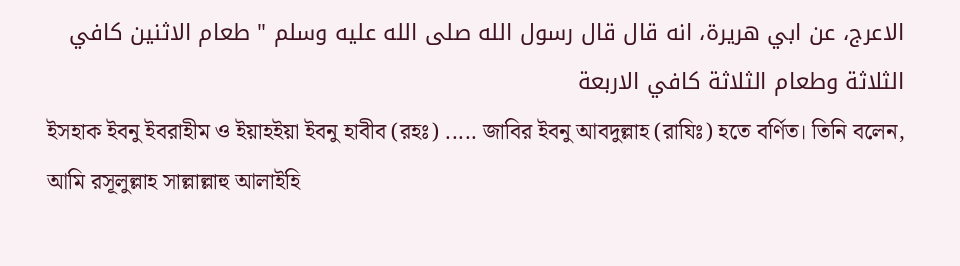الاعرج، عن ابي هريرة، انه قال قال رسول الله صلى الله عليه وسلم " طعام الاثنين كافي الثلاثة وطعام الثلاثة كافي الاربعة
ইসহাক ইবনু ইবরাহীম ও ইয়াহইয়া ইবনু হাবীব (রহঃ) ..... জাবির ইবনু আবদুল্লাহ (রাযিঃ) হতে বর্ণিত। তিনি বলেন, আমি রসূলুল্লাহ সাল্লাল্লাহু আলাইহি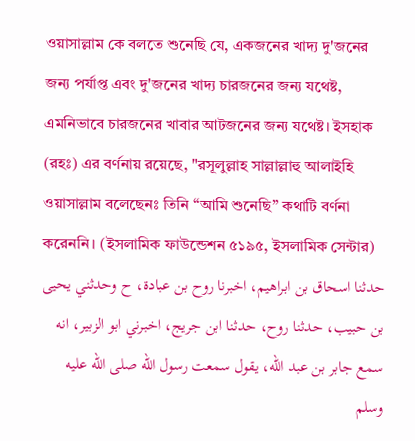ওয়াসাল্লাম কে বলতে শুনেছি যে, একজনের খাদ্য দু'জনের জন্য পর্যাপ্ত এবং দু'জনের খাদ্য চারজনের জন্য যথেষ্ট, এমনিভাবে চারজনের খাবার আটজনের জন্য যথেষ্ট। ইসহাক (রহঃ) এর বর্ণনায় রয়েছে, "রসূলুল্লাহ সাল্লাল্লাহু আলাইহি ওয়াসাল্লাম বলেছেনঃ তিনি “আমি শুনেছি” কথাটি বর্ণনা করেননি। (ইসলামিক ফাউন্ডেশন ৫১৯৫, ইসলামিক সেন্টার)
حدثنا اسحاق بن ابراهيم، اخبرنا روح بن عبادة، ح وحدثني يحيى بن حبيب، حدثنا روح، حدثنا ابن جريج، اخبرني ابو الزبير، انه سمع جابر بن عبد الله، يقول سمعت رسول الله صلى الله عليه وسلم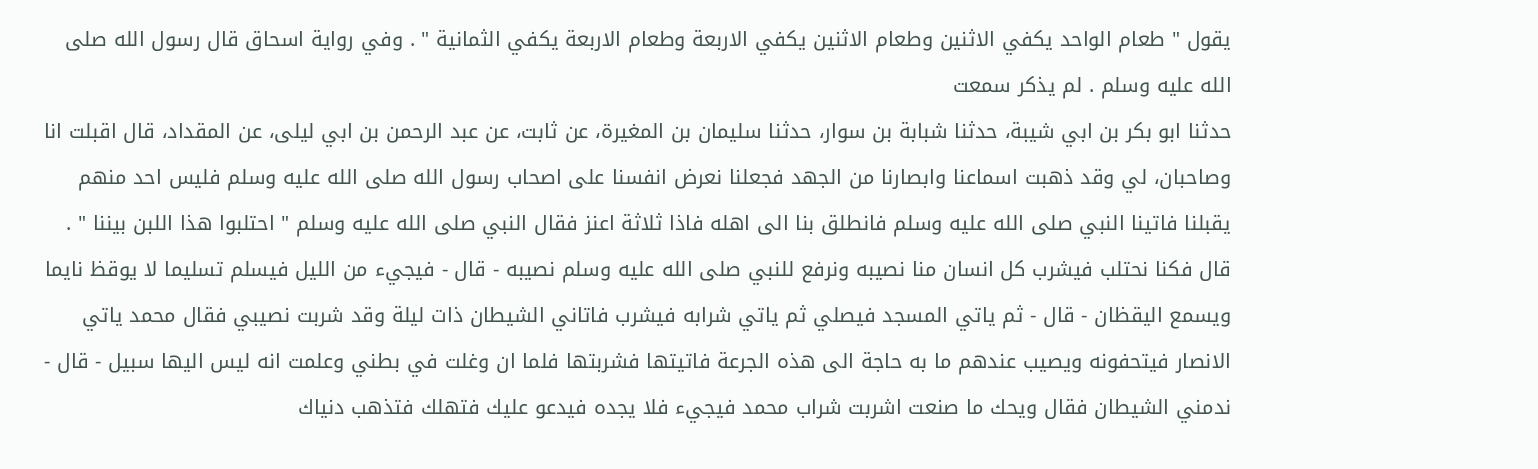يقول " طعام الواحد يكفي الاثنين وطعام الاثنين يكفي الاربعة وطعام الاربعة يكفي الثمانية " . وفي رواية اسحاق قال رسول الله صلى الله عليه وسلم . لم يذكر سمعت
حدثنا ابو بكر بن ابي شيبة، حدثنا شبابة بن سوار، حدثنا سليمان بن المغيرة، عن ثابت، عن عبد الرحمن بن ابي ليلى، عن المقداد، قال اقبلت انا وصاحبان، لي وقد ذهبت اسماعنا وابصارنا من الجهد فجعلنا نعرض انفسنا على اصحاب رسول الله صلى الله عليه وسلم فليس احد منهم يقبلنا فاتينا النبي صلى الله عليه وسلم فانطلق بنا الى اهله فاذا ثلاثة اعنز فقال النبي صلى الله عليه وسلم " احتلبوا هذا اللبن بيننا " . قال فكنا نحتلب فيشرب كل انسان منا نصيبه ونرفع للنبي صلى الله عليه وسلم نصيبه - قال - فيجيء من الليل فيسلم تسليما لا يوقظ نايما ويسمع اليقظان - قال - ثم ياتي المسجد فيصلي ثم ياتي شرابه فيشرب فاتاني الشيطان ذات ليلة وقد شربت نصيبي فقال محمد ياتي الانصار فيتحفونه ويصيب عندهم ما به حاجة الى هذه الجرعة فاتيتها فشربتها فلما ان وغلت في بطني وعلمت انه ليس اليها سبيل - قال - ندمني الشيطان فقال ويحك ما صنعت اشربت شراب محمد فيجيء فلا يجده فيدعو عليك فتهلك فتذهب دنياك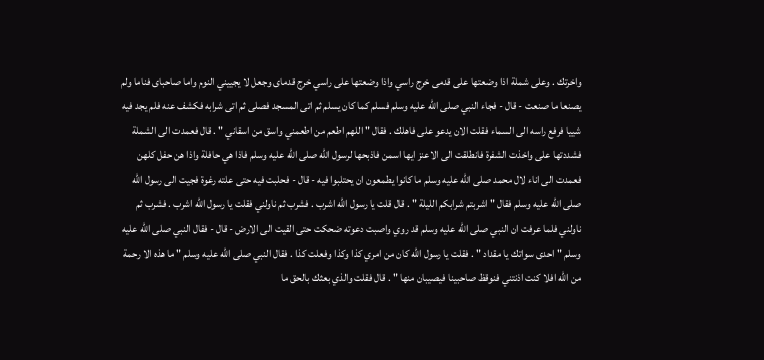واخرتك . وعلى شملة اذا وضعتها على قدمى خرج راسي واذا وضعتها على راسي خرج قدماى وجعل لا يجييني النوم واما صاحباى فناما ولم يصنعا ما صنعت - قال - فجاء النبي صلى الله عليه وسلم فسلم كما كان يسلم ثم اتى المسجد فصلى ثم اتى شرابه فكشف عنه فلم يجد فيه شييا فرفع راسه الى السماء فقلت الان يدعو على فاهلك . فقال " اللهم اطعم من اطعمني واسق من اسقاني " . قال فعمدت الى الشملة فشددتها على واخذت الشفرة فانطلقت الى الاعنز ايها اسمن فاذبحها لرسول الله صلى الله عليه وسلم فاذا هي حافلة واذا هن حفل كلهن فعمدت الى اناء لال محمد صلى الله عليه وسلم ما كانوا يطمعون ان يحتلبوا فيه - قال - فحلبت فيه حتى علته رغوة فجيت الى رسول الله صلى الله عليه وسلم فقال " اشربتم شرابكم الليلة " . قال قلت يا رسول الله اشرب . فشرب ثم ناولني فقلت يا رسول الله اشرب . فشرب ثم ناولني فلما عرفت ان النبي صلى الله عليه وسلم قد روي واصبت دعوته ضحكت حتى القيت الى الارض - قال - فقال النبي صلى الله عليه وسلم " احدى سواتك يا مقداد " . فقلت يا رسول الله كان من امري كذا وكذا وفعلت كذا . فقال النبي صلى الله عليه وسلم " ما هذه الا رحمة من الله افلا كنت اذنتني فنوقظ صاحبينا فيصيبان منها " . قال فقلت والذي بعثك بالحق ما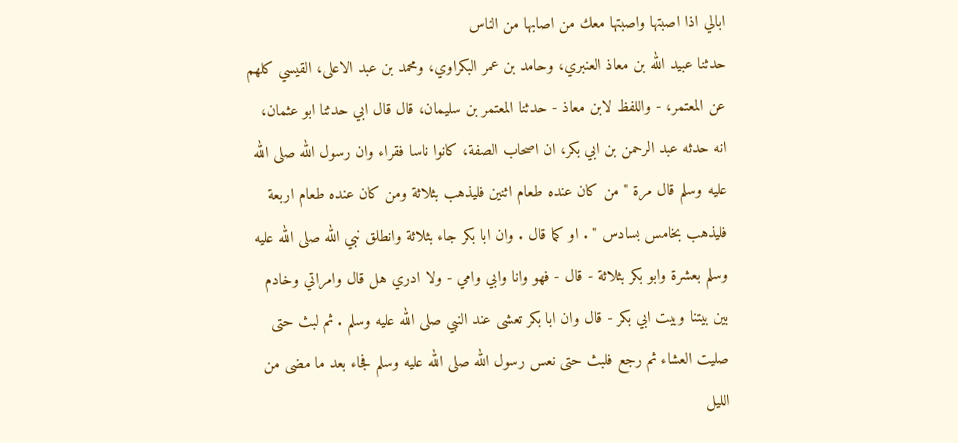ابالي اذا اصبتها واصبتها معك من اصابها من الناس
حدثنا عبيد الله بن معاذ العنبري، وحامد بن عمر البكراوي، ومحمد بن عبد الاعلى، القيسي كلهم عن المعتمر، - واللفظ لابن معاذ - حدثنا المعتمر بن سليمان، قال قال ابي حدثنا ابو عثمان، انه حدثه عبد الرحمن بن ابي بكر، ان اصحاب الصفة، كانوا ناسا فقراء وان رسول الله صلى الله عليه وسلم قال مرة " من كان عنده طعام اثنين فليذهب بثلاثة ومن كان عنده طعام اربعة فليذهب بخامس بسادس " . او كما قال . وان ابا بكر جاء بثلاثة وانطلق نبي الله صلى الله عليه وسلم بعشرة وابو بكر بثلاثة - قال - فهو وانا وابي وامي - ولا ادري هل قال وامراتي وخادم بين بيتنا وبيت ابي بكر - قال وان ابا بكر تعشى عند النبي صلى الله عليه وسلم . ثم لبث حتى صليت العشاء ثم رجع فلبث حتى نعس رسول الله صلى الله عليه وسلم فجاء بعد ما مضى من الليل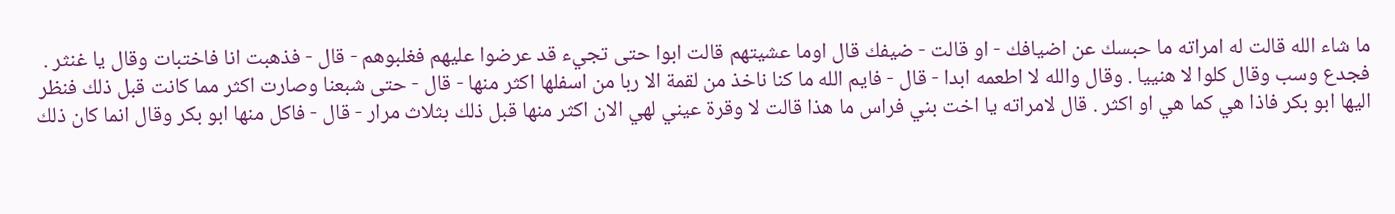ما شاء الله قالت له امراته ما حبسك عن اضيافك - او قالت - ضيفك قال اوما عشيتهم قالت ابوا حتى تجيء قد عرضوا عليهم فغلبوهم - قال - فذهبت انا فاختبات وقال يا غنثر . فجدع وسب وقال كلوا لا هنييا . وقال والله لا اطعمه ابدا - قال - فايم الله ما كنا ناخذ من لقمة الا ربا من اسفلها اكثر منها - قال - حتى شبعنا وصارت اكثر مما كانت قبل ذلك فنظر اليها ابو بكر فاذا هي كما هي او اكثر . قال لامراته يا اخت بني فراس ما هذا قالت لا وقرة عيني لهي الان اكثر منها قبل ذلك بثلاث مرار - قال - فاكل منها ابو بكر وقال انما كان ذلك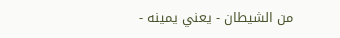من الشيطان - يعني يمينه -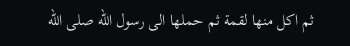ثم اكل منها لقمة ثم حملها الى رسول الله صلى الله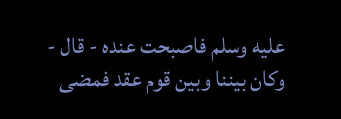عليه وسلم فاصبحت عنده - قال - وكان بيننا وبين قوم عقد فمضى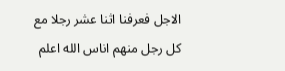الاجل فعرفنا اثنا عشر رجلا مع كل رجل منهم اناس الله اعلم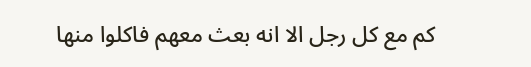كم مع كل رجل الا انه بعث معهم فاكلوا منها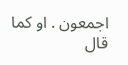اجمعون . او كما قال